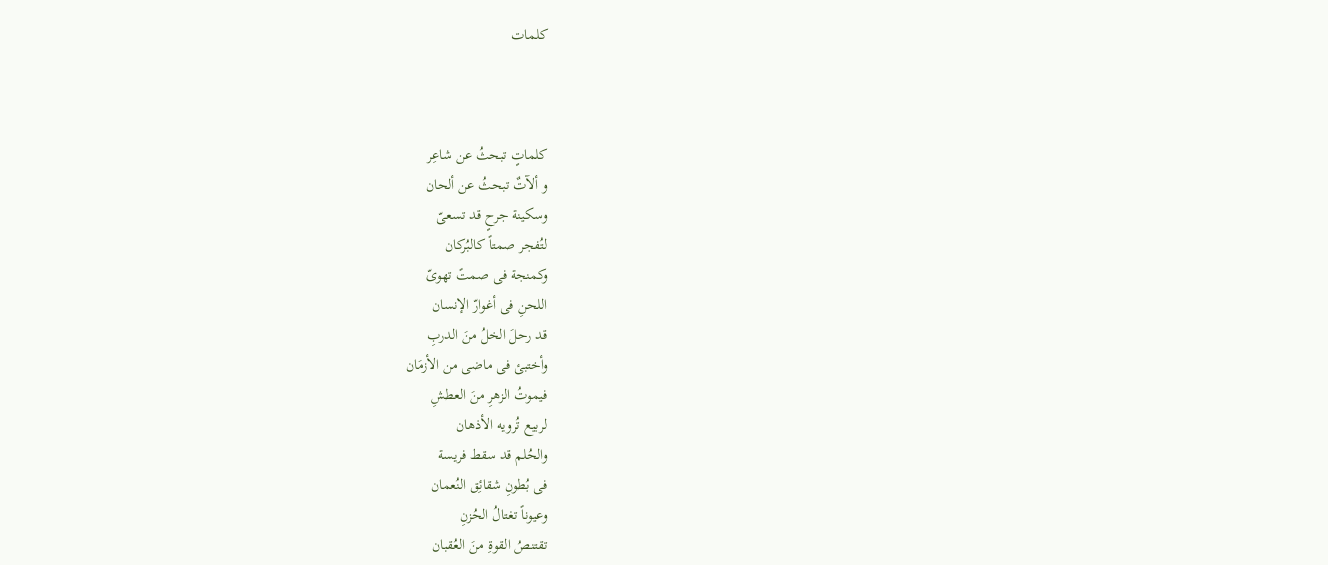كلمات



كلماتٍ تبحثُ عن شاعِر
و ألآتٌ تبحثُ عن ألحان
وسكينة جرحٍ قد تسعىّ
لتُفجر صمتاً كالبُركان
وكمنجة فى صمتً تهوىّ
اللحنِ فى أغوارّ الإنسان
قد رحلَ الخلُ منَ الدربِ
وأختبئ فى ماضى من الأزمَان
فيموتُ الزهرِ منَ العطشِ
لربيع تُرويه الأذهان
والحُلم قد سقط فريسة
فى بُطونِ شقائِق النُعمان
وعيوناً تغتالُ الحُزنِ
تقتنصُ القوةِ منَ العُقبان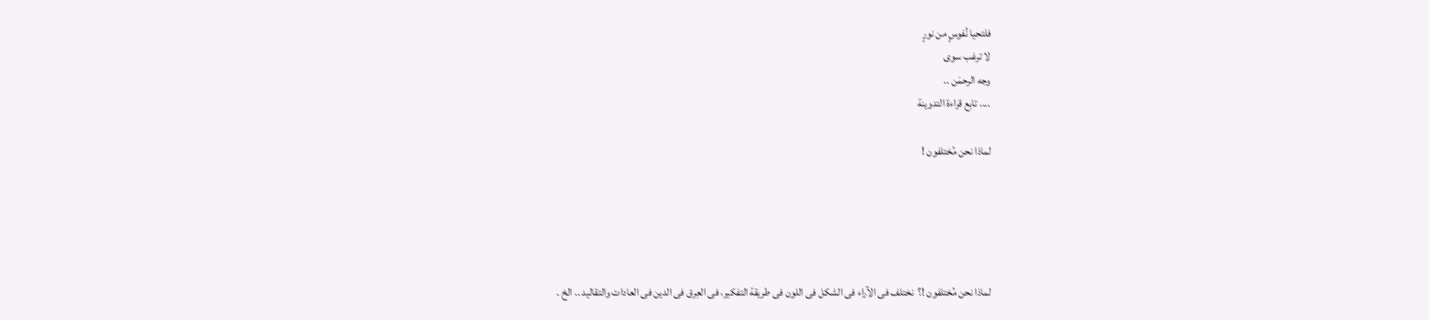فلتحيا نُفوسٍ من نورٍ
لا ترغب سوى
وجه الرحمَن ..
.... تابع قراءة التدوينة

لماذا نحن مُختلفون !





لماذا نحن مُختلفون !؟  نختلف فى الآراء فى الشكل فى اللون فى طريقة التفكير، فى العِرق فى الدين فى العادات والتقاليد .. الخ .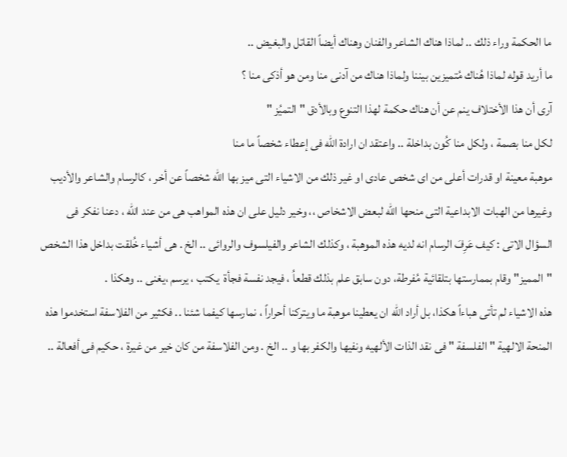ما الحكمة وراء ذلك .. لماذا هناك الشاعر والفنان وهناك أيضاً القاتل والبغيض ..
ما أريد قوله لماذا هُناك مُتميزين بيننا ولماذا هناك من آدنى منا ومن هو أذكى منا ؟
آرى أن هذا الأختلاف ينم عن أن هناك حكمة لهذا التنوع وبالأدق " التميُز "
لكل منا بصمة ، ولكل منا كُون بداخلة .. واعتقد ان ارادة الله فى إعطاء شخصاً ما منا
موهبة معينة او قدرات أعلى من اى شخص عادى او غير ذلك من الاشياء التى ميز بها الله شخصاً عن أخر ، كالرسام والشاعر والأديب وغيرها من الهبات الابداعية التى منحها الله لبعض الاشخاص ،، وخير دليل على ان هذه المواهب هى من عند الله ، دعنا نفكر فى السؤال الاتى : كيف عَرِفَ الرسام انه لديه هذه الموهبة ، وكذلك الشاعر والفيلسوف والروائى .. الخ . هى أشياء خُلقت بداخل هذا الشخص "المميز" وقام بممارستها بتلقائية مُفرطة، دون سابق علم بذلك قطعاُ ، فيجد نفسة فجأة  يكتب ، يرسم ،يغنى .. وهكذا .
هذه الاشياء لم تأتى هباءاً هكذا، بل أراد الله ان يعطينا موهبة ما ويتركنا أحراراً ، نمارسها كيفما شئنا .. فكثير من الفلاسفة استخدموا هذه المنحة الالهية " الفلسفة " فى نقد الذات الألهيه ونفيها والكفر بها و .. الخ . ومن الفلاسفة من كان خير من غيرة ، حكيم فى أفعالة ..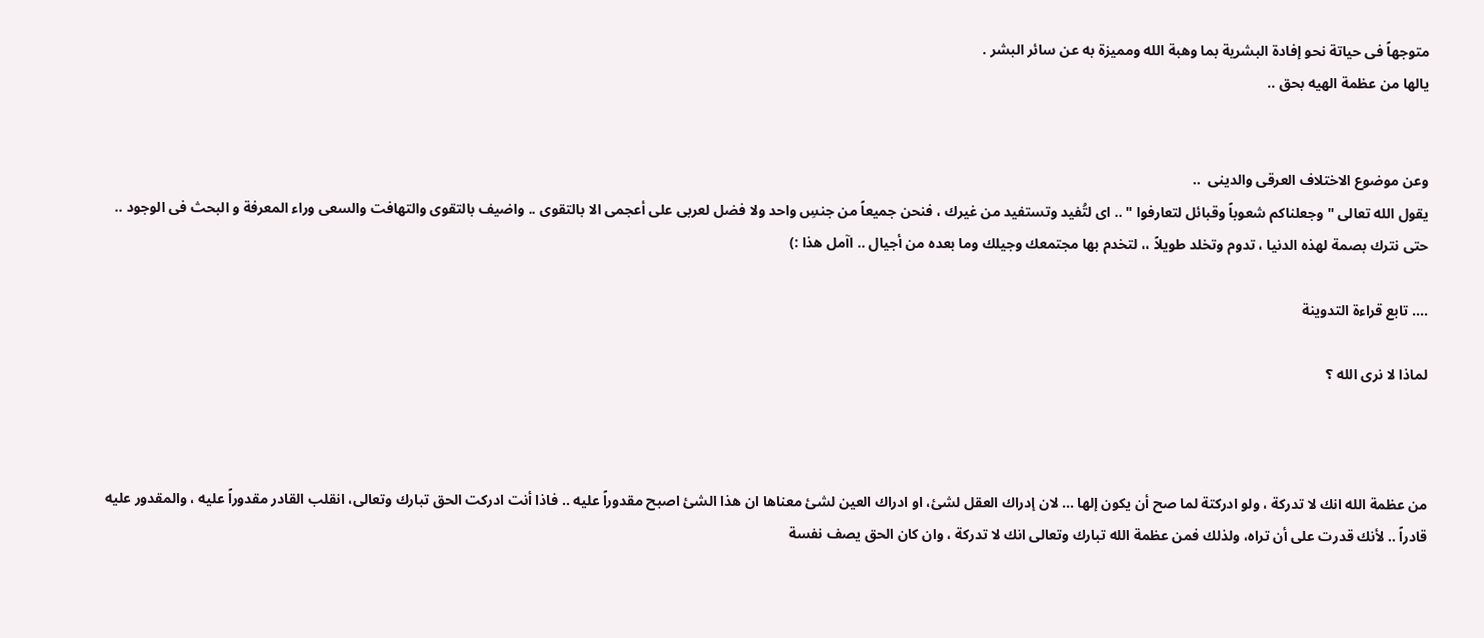متوجهاً فى حياتة نحو إفادة البشرية بما وهبة الله ومميزة به عن سائر البشر .
يالها من عظمة الهيه بحق ..


وعن موضوع الاختلاف العرقى والدينى  ..
يقول الله تعالى " وجعلناكم شعوباً وقبائل لتعارفوا " .. اى لتُفيد وتستفيد من غيرك ، فنحن جميعاً من جنسِ واحد ولا فضل لعربى على أعجمى الا بالتقوى .. واضيف بالتقوى والتهافت والسعى وراء المعرفة و البحث فى الوجود .. حتى نترك بصمة لهذه الدنيا ، تدوم وتخلد طويلاً ،، لتخدم بها مجتمعك وجيلك وما بعده من أجيال .. اآمل هذا :)

.... تابع قراءة التدوينة

لماذا لا نرى الله ؟



من عظمة الله انك لا تدركة ، ولو ادركتة لما صح أن يكون إلها ... لان إدراك العقل لشئ، او ادراك العين لشئ معناها ان هذا الشئ اصبح مقدوراً عليه .. فاذا أنت ادركت الحق تبارك وتعالى، انقلب القادر مقدوراً عليه ، والمقدور عليه قادراً .. لأنك قدرت على أن تراه، ولذلك فمن عظمة الله تبارك وتعالى انك لا تدركة ، وان كان الحق يصف نفسة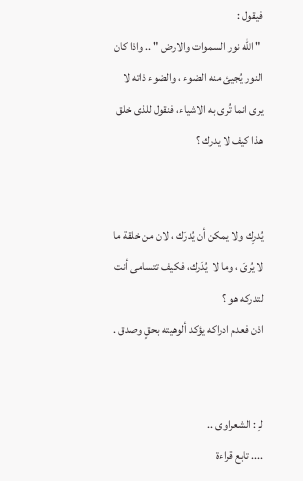فيقول :
 " الله نور السموات والارض " .. واذا كان النور يُجيئ منه الضوء ، والضوء ذاته لا يرى انما تُرى به الاشياء، فنقول للذى خلق هذا كيف لا يدرك ؟


يُدرِك ولا يمكن أن يُدرَك ، لان من خلقة ما لا يُرىَ ، وما لا  يُدَرك، فكيف تتسامى أنت لتدركه هو ؟
اذن فعدم ادراكه يؤكد ألوهيته بحقٍ وصدق .


لـِ : الشعراوى ..
.... تابع قراءة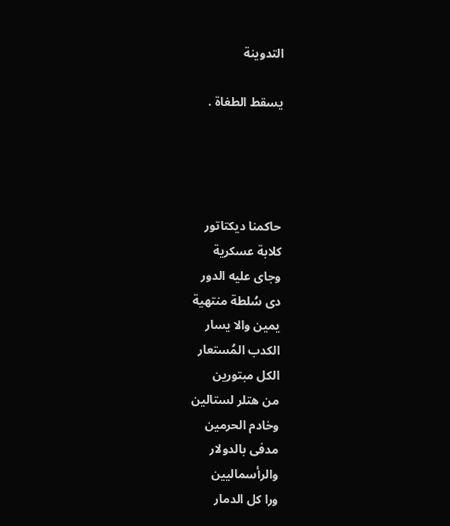التدوينة

يسقط الطغاة .




حاكمنا ديكتاتور
كلابة عسكرية
وجاى عليه الدور
دى سُلطة منتهية
يمين والا يسار
الكدب المُستعار
الكل مبتورين
من هتلر لستالين
وخادم الحرمين
مدفى بالدولار
والرأسماليين
ورا كل الدمار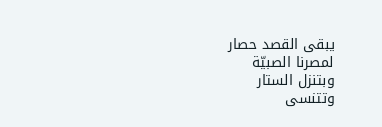يبقى القصد حصار
لمصرنا الصبيّة
وبتنزل الستار
وتتنسى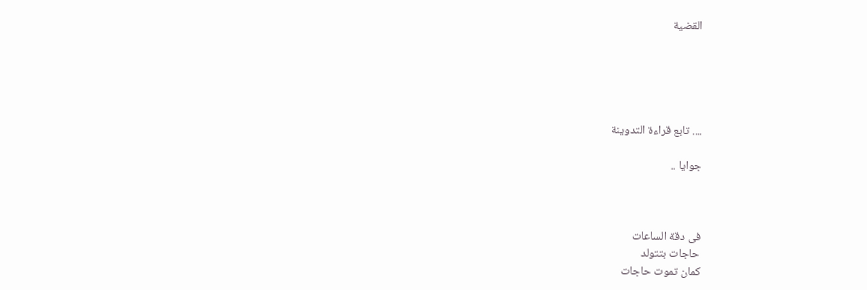القضية





.... تابع قراءة التدوينة

جوايا ..



فى دقة الساعات
حاجات بتتولد
كمان تموت حاجات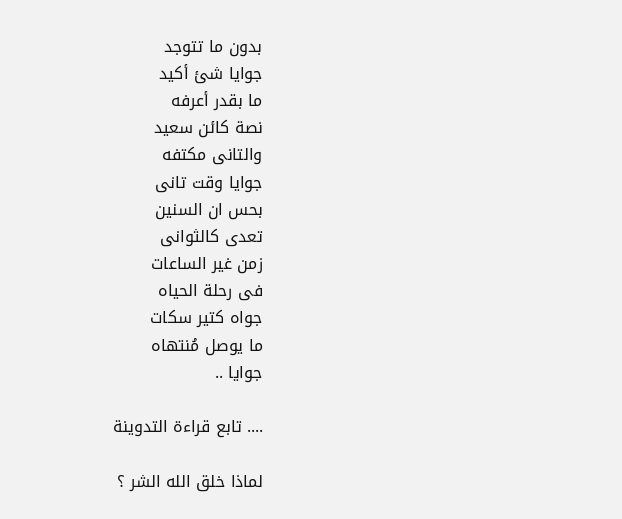بدون ما تتوجد
جوايا شئ أكيد
ما بقدر أعرفه
نصة كائن سعيد
والتانى مكتفه
جوايا وقت تانى
بحس ان السنين
تعدى كالثوانى
زمن غير الساعات
فى رحلة الحياه
جواه كتير سكات
ما يوصل مُنتهاه
جوايا ..

.... تابع قراءة التدوينة

لماذا خلق الله الشر ؟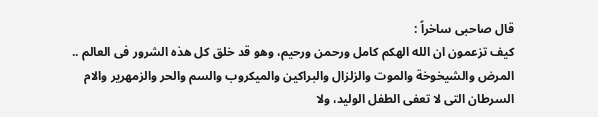قال صاحبى ساخراً :
كيف تزعمون ان الله الهكم كامل ورحمن ورحيم، وهو قد خلق كل هذه الشرور فى العالم .. المرض والشيخوخة والموت والزلزال والبراكين والميكروب والسم والحر والزمهرير والام السرطان التى لا تعفى الطفل الوليد، ولا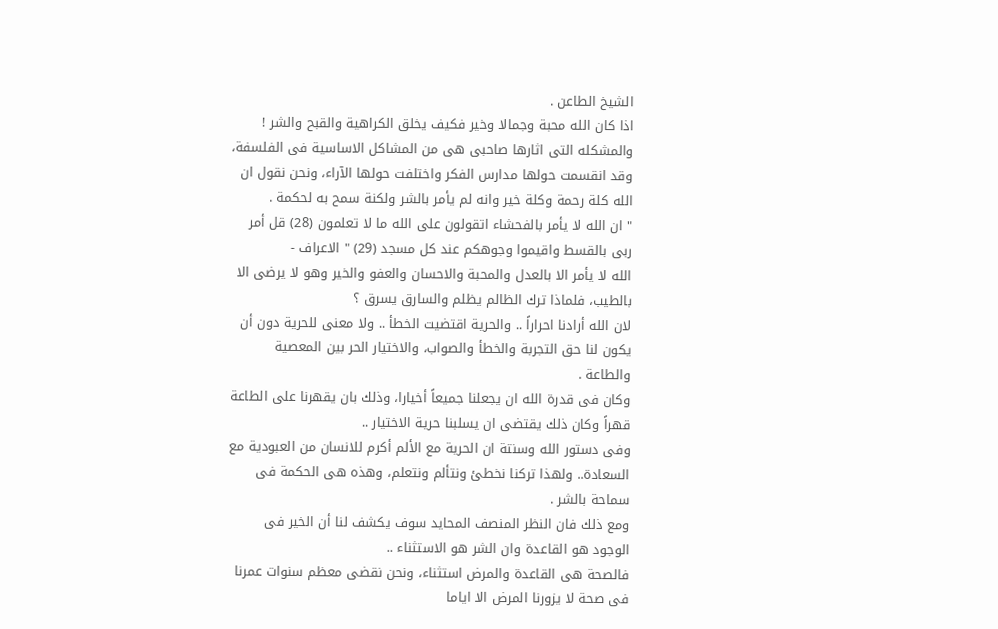الشيخ الطاعن .
اذا كان الله محبة وجمالا وخير فكيف يخلق الكراهية والقبح والشر !
والمشكله التى اثارها صاحبى هى من المشاكل الاساسية فى الفلسفة، وقد انقسمت حولها مدارس الفكر واختلفت حولها الآراء، ونحن نقول ان الله كلة رحمة وكلة خير وانه لم يأمر بالشر ولكنة سمح به لحكمة .
" ان الله لا يأمر بالفحشاء اتقولون على الله ما لا تعلمون (28) قل أمر ربى بالقسط واقيموا وجوهكم عند كل مسجد (29) " الاعراف -
الله لا يأمر الا بالعدل والمحبة والاحسان والعفو والخير وهو لا يرضى الا بالطيب، فلماذا ترك الظالم يظلم والسارق يسرق ؟
لان الله أرادنا احراراً .. والحرية اقتضيت الخطأ .. ولا معنى للحرية دون أن يكون لنا حق التجربة والخطأ والصواب، والاختيار الحر بين المعصية والطاعة .
وكان فى قدرة الله ان يجعلنا جميعاً أخيارا، وذلك بان يقهرنا على الطاعة قهراً وكان ذلك يقتضى ان يسلبنا حرية الاختيار ..
وفى دستور الله وسنتة ان الحرية مع الألم أكرم للانسان من العبودية مع السعادة.. ولهذا تركنا نخطئ ونتألم ونتعلم، وهذه هى الحكمة فى سماحة بالشر .
ومع ذلك فان النظر المنصف المحايد سوف يكشف لنا أن الخير فى الوجود هو القاعدة وان الشر هو الاستثناء ..
فالصحة هى القاعدة والمرض استثناء، ونحن نقضى معظم سنوات عمرنا فى صحة لا يزورنا المرض الا اياما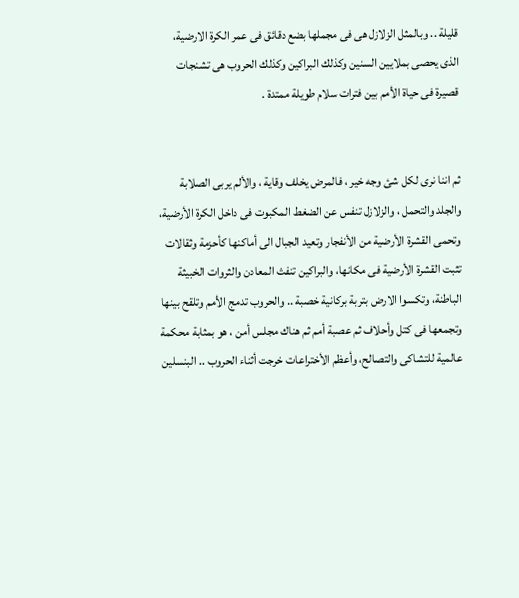قليلة .. وبالمثل الزلازل هى فى مجملها بضع دقائق فى عمر الكرة الارضية، الذى يحصى بملايين السنين وكذلك البراكين وكذلك الحروب هى تشنجات قصيرة فى حياة الأمم بين فترات سلام طويلة ممتدة .


ثم اننا نرى لكل شئ وجه خير ، فالمرض يخلف وقاية ، والألم يربى الصلابة والجلد والتحمل ، والزلازل تنفس عن الضغط المكبوت فى داخل الكرة الأرضية، وتحمى القشرة الأرضية من الأنفجار وتعيد الجبال الى أماكنها كأحزمة وثقالات تثبت القشرة الأرضية فى مكانها، والبراكين تنفث المعادن والثروات الخبيثة الباطنة، وتكسوا الارض بتربة بركانية خصبة .. والحروب تدمج الأمم وتلقح بينها وتجمعها فى كتل وأحلاف ثم عصبة أمم ثم هناك مجلس أمن ، هو بمثابة محكمة عالمية للتشاكى والتصالح، وأعظم الأختراعات خرجت أثناء الحروب .. البنسلين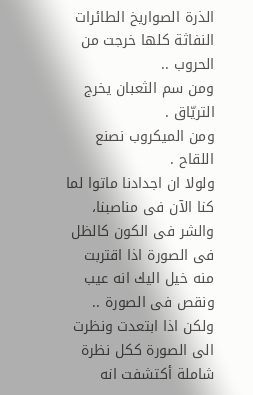الذرة الصواريخ الطائرات النفاثة كلها خرجت من الحروب ..
ومن سم الثعبان يخرج التريّاق .
ومن الميكروب نصنع اللقاح .
ولولا ان اجدادنا ماتوا لما كنا الآن فى مناصبنا، والشر فى الكون كالظل فى الصورة اذا اقتربت منه خيل اليك انه عيب ونقص فى الصورة .. ولكن اذا ابتعدت ونظرت الى الصورة ككل نظرة شاملة أكتشفت انه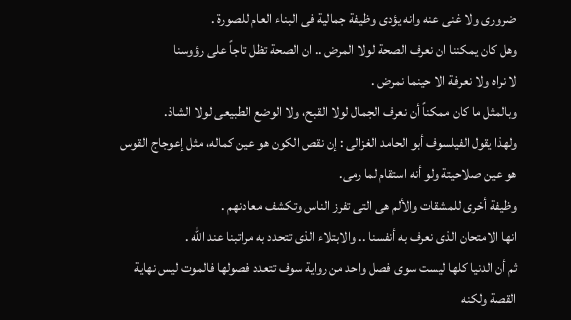ضرورى ولا غنى عنه وانه يؤدى وظيفة جمالية فى البناء العام للصورة .
وهل كان يمكننا ان نعرف الصحة لولا المرض .. ان الصحة تظل تاجاً على رؤوسنا
لا نراه ولا نعرفة الا حينما نمرض .
وبالمثل ما كان ممكناً أن نعرف الجمال لولا القبح، ولا الوضع الطبيعى لولا الشاذ.
ولهذا يقول الفيلسوف أبو الحامد الغزالى : إن نقص الكون هو عين كماله، مثل إعوجاج القوس هو عين صلاحيتة ولو أنه استقام لما رمى.
وظيفة أخرى للمشقات والألم هى التى تفرز الناس وتكشف معادنهم .
انها الامتحان الذى نعرف به أنفسنا .. والابتلاء الذى تتحدد به مراتبنا عند الله .
ثم أن الدنيا كلها ليست سوى فصل واحد من رواية سوف تتعدد فصولها فالموت ليس نهاية القصة ولكنه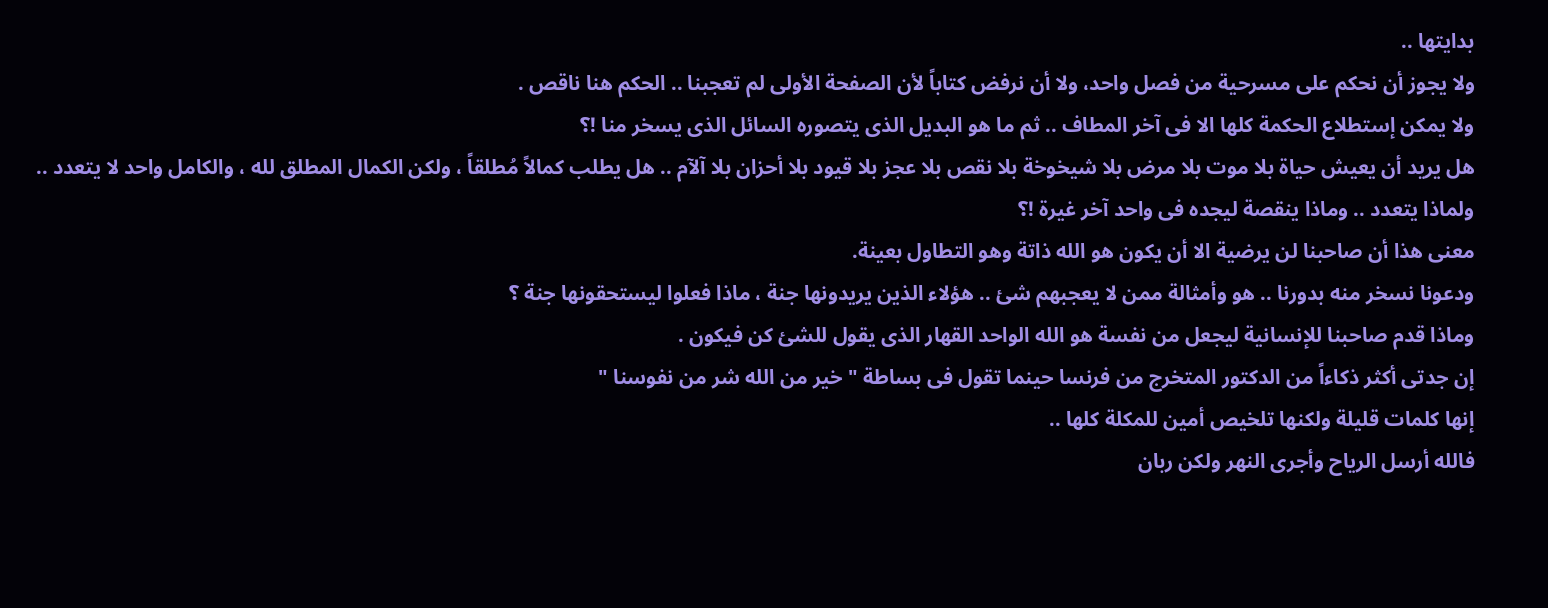بدايتها ..
ولا يجوز أن نحكم على مسرحية من فصل واحد، ولا أن نرفض كتاباً لأن الصفحة الأولى لم تعجبنا .. الحكم هنا ناقص .
ولا يمكن إستطلاع الحكمة كلها الا فى آخر المطاف .. ثم ما هو البديل الذى يتصوره السائل الذى يسخر منا !؟
هل يريد أن يعيش حياة بلا موت بلا مرض بلا شيخوخة بلا نقص بلا عجز بلا قيود بلا أحزان بلا آلآم .. هل يطلب كمالاً مُطلقاً ، ولكن الكمال المطلق لله ، والكامل واحد لا يتعدد .. ولماذا يتعدد .. وماذا ينقصة ليجده فى واحد آخر غيرة !؟
معنى هذا أن صاحبنا لن يرضية الا أن يكون هو الله ذاتة وهو التطاول بعينة.
ودعونا نسخر منه بدورنا .. هو وأمثالة ممن لا يعجبهم شئ .. هؤلاء الذين يريدونها جنة ، ماذا فعلوا ليستحقونها جنة ؟
وماذا قدم صاحبنا للإنسانية ليجعل من نفسة هو الله الواحد القهار الذى يقول للشئ كن فيكون .
إن جدتى أكثر ذكاءاً من الدكتور المتخرج من فرنسا حينما تقول فى بساطة " خير من الله شر من نفوسنا "
إنها كلمات قليلة ولكنها تلخيص أمين للمكلة كلها ..
فالله أرسل الرياح وأجرى النهر ولكن ربان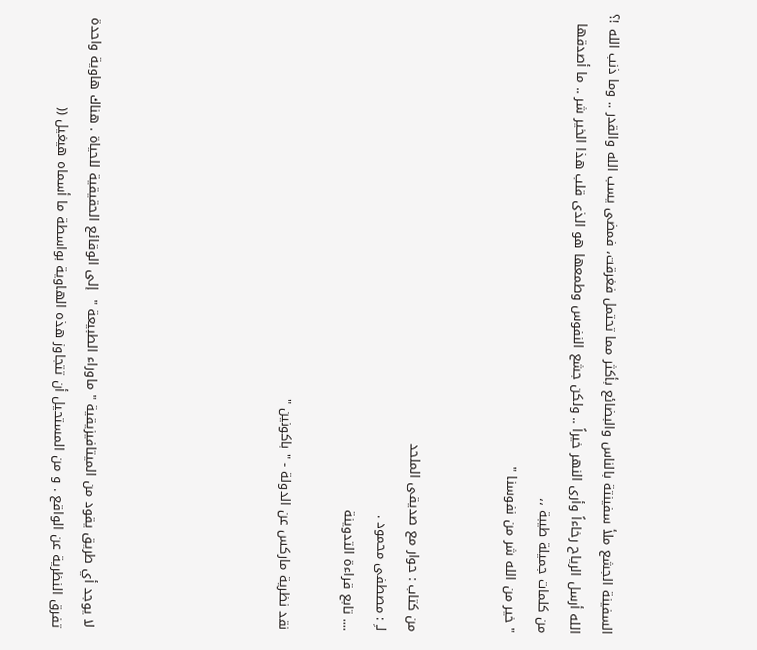السفينة الجشع ملأ سفينتة بالناس والبضائع بأكثر مما تحتمل فغرقت، فمضى يسب الله والقدر .. وما ذنب الله !؟
الله أرسل الرياح رخاءاً وأرى النهر خيراً .. ولكن جشع النفوس وطمعها هو الذى قلب هذا الخير شر .. ما أصدقها من كلمات جميلة طيبة ،،
" خير من الله شر من نفوسنا "


من كتاب : حوار مع صديقى الملحد
لـِ : مصطفى محمود .
.... تابع قراءة التدوينة

نقد نظرية ماركس عن الدولة - " باكونين "





لا يوجد أي طريق يقود من الميتافيزيقية " ماوراء الطبيعة "  إلى الوقائع الحقيقية للحياة . هناك هاوية واحدة تفرق النظرية عن الواقع . و من المستحيل أن تتجاوز هذه الهاوية بواسطة ما أسماه هيغيل ((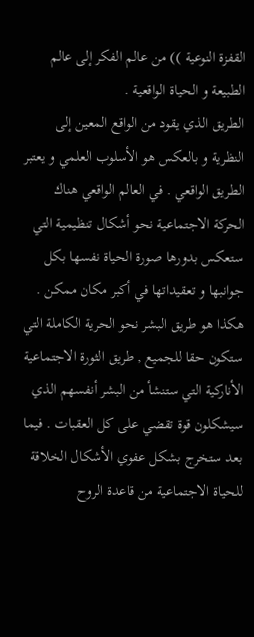القفزة النوعية )) من عالم الفكر إلى عالم الطبيعة و الحياة الواقعية .
الطريق الذي يقود من الواقع المعين إلى النظرية و بالعكس هو الأسلوب العلمي و يعتبر الطريق الواقعي . في العالم الواقعي هناك الحركة الاجتماعية نحو أشكال تنظيمية التي ستعكس بدورها صورة الحياة نفسها بكل جوانبها و تعقيداتها في أكبر مكان ممكن .
هكذا هو طريق البشر نحو الحرية الكاملة التي ستكون حقا للجميع , طريق الثورة الاجتماعية الأناركية التي ستنشأ من البشر أنفسهم الذي سيشكلون قوة تقضي على كل العقبات . فيما بعد ستخرج بشكل عفوي الأشكال الخلاقة للحياة الاجتماعية من قاعدة الروح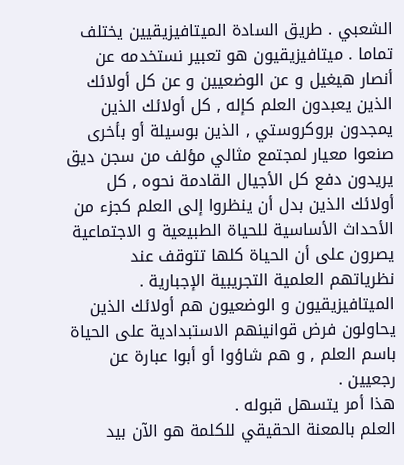الشعبي . طريق السادة الميتافيزيقيين يختلف تماما . ميتافيزيقيون هو تعبير نستخدمه عن أنصار هيغيل و عن الوضعيين و عن كل أولائك الذين يعبدون العلم كإله , كل أولائك الذين يمجدون بروكروستي , الذين بوسيلة أو بأخرى صنعوا معيار لمجتمع مثالي مؤلف من سجن ديق يريدون دفع كل الأجيال القادمة نحوه , كل أولائك الذين بدل أن ينظروا إلى العلم كجزء من الأحداث الأساسية للحياة الطبيعية و الاجتماعية يصرون على أن الحياة كلها تتوقف عند نظرياتهم العلمية التجريبية الإجبارية . الميتافيزيقيون و الوضعيون هم أولائك الذين يحاولون فرض قوانينهم الاستبدادية على الحياة باسم العلم , و هم شاؤوا أو أبوا عبارة عن رجعيين .
هذا أمر يتسهل قبوله .
العلم بالمعنة الحقيقي للكلمة هو الآن بيد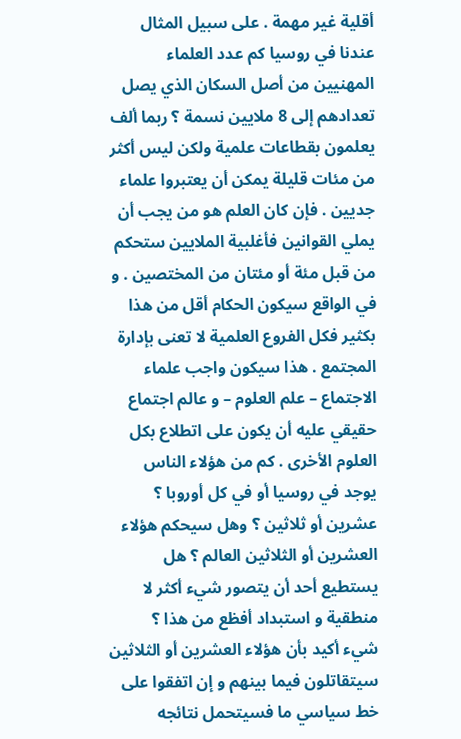أقلية غير مهمة . على سبيل المثال عندنا في روسيا كم عدد العلماء المهنيين من أصل السكان الذي يصل تعدادهم إلى 8 ملايين نسمة ؟ ربما ألف يعلمون بقطاعات علمية ولكن ليس أكثر من مئات قليلة يمكن أن يعتبروا علماء جديين . فإن كان العلم هو من يجب أن يملي القوانين فأغلبية الملايين ستحكم من قبل مئة أو مئتان من المختصين . و في الواقع سيكون الحكام أقل من هذا بكثير فكل الفروع العلمية لا تعنى بإدارة المجتمع . هذا سيكون واجب علماء الاجتماع – علم العلوم – و عالم اجتماع حقيقي عليه أن يكون على اتطلاع بكل العلوم الأخرى . كم من هؤلاء الناس يوجد في روسيا أو في كل أوروبا ؟ عشرين أو ثلاثين ؟ وهل سيحكم هؤلاء العشرين أو الثلاثين العالم ؟ هل يستطيع أحد أن يتصور شيء أكثر لا منطقية و استبداد أفظع من هذا ؟
شيء أكيد بأن هؤلاء العشرين أو الثلاثين سيتقاتلون فيما بينهم و إن اتفقوا على خط سياسي ما فسيتحمل نتائجه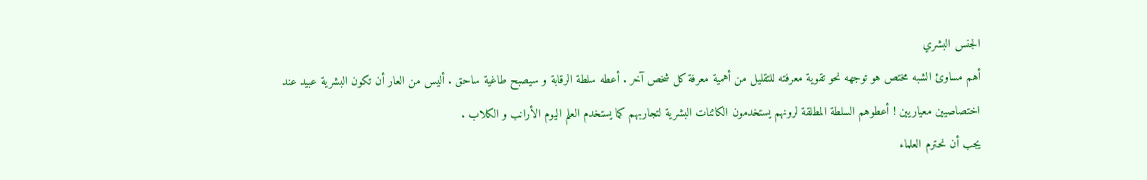الجنس البشري
أهم مساوئ الشبه مختص هو توجهه نحو تقوية معرفته للتقليل من أهمية معرفة كل شخص آخر . أعطه سلطة الرقابة و سيصبح طاغية ساحق . أليس من العار أن تكون البشرية عبيد عند اختصاصيين معياريين ! أعطوهم السلطة المطلقة لرونهم يستخدمون الكائنات البشرية لتجاربهم كما يستخدم العلم اليوم الأرانب و الكلاب .
يجب أن نحترم العلماء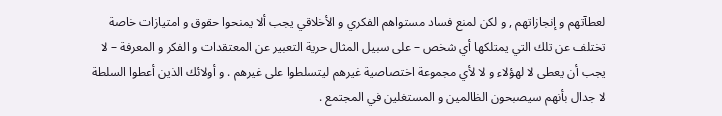لعطآتهم و إنجازاتهم , و لكن لمنع فساد مستواهم الفكري و الأخلاقي يجب ألا يمنحوا حقوق و امتيازات خاصة تختلف عن تلك التي يمتلكها أي شخص – على سبيل المثال حرية التعبير عن المعتقدات و الفكر و المعرفة – لا يجب أن يعطى لا لهؤلاء و لا لأي مجموعة اختصاصية غيرهم ليتسلطوا على غيرهم . و أولائك الذين أعطوا السلطة لا جدال بأنهم سيصبحون الظالمين و المستغلين في المجتمع .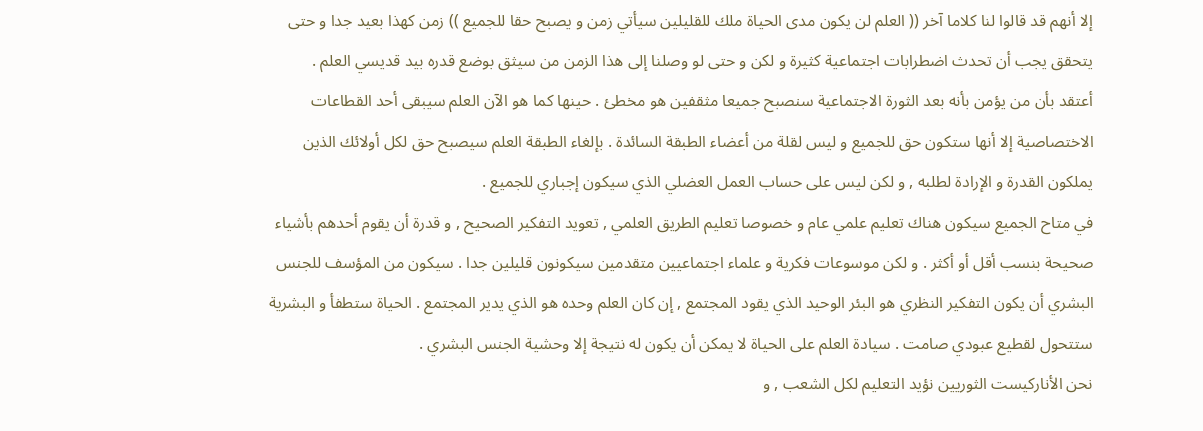إلا أنهم قد قالوا لنا كلاما آخر (( العلم لن يكون مدى الحياة ملك للقليلين سيأتي زمن و يصبح حقا للجميع )) زمن كهذا بعيد جدا و حتى يتحقق يجب أن تحدث اضطرابات اجتماعية كثيرة و لكن و حتى لو وصلنا إلى هذا الزمن من سيثق بوضع قدره بيد قديسي العلم .
أعتقد بأن من يؤمن بأنه بعد الثورة الاجتماعية سنصبح جميعا مثقفين هو مخطئ . حينها كما هو الآن العلم سيبقى أحد القطاعات الاختصاصية إلا أنها ستكون حق للجميع و ليس لقلة من أعضاء الطبقة السائدة . بإلغاء الطبقة العلم سيصبح حق لكل أولائك الذين يملكون القدرة و الإرادة لطلبه , و لكن ليس على حساب العمل العضلي الذي سيكون إجباري للجميع .
في متاح الجميع سيكون هناك تعليم علمي عام و خصوصا تعليم الطريق العلمي , تعويد التفكير الصحيح , و قدرة أن يقوم أحدهم بأشياء صحيحة بنسب أقل أو أكثر . و لكن موسوعات فكرية و علماء اجتماعيين متقدمين سيكونون قليلين جدا . سيكون من المؤسف للجنس البشري أن يكون التفكير النظري هو البئر الوحيد الذي يقود المجتمع , إن كان العلم وحده هو الذي يدير المجتمع . الحياة ستطفأ و البشرية ستتحول لقطيع عبودي صامت . سيادة العلم على الحياة لا يمكن أن يكون له نتيجة إلا وحشية الجنس البشري .
نحن الأناركيست الثوريين نؤيد التعليم لكل الشعب , و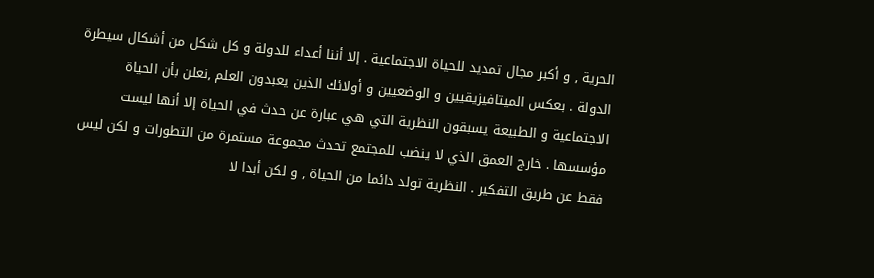الحرية , و أكبر مجال تمديد للحياة الاجتماعية . إلا أننا أعداء للدولة و كل شكل من أشكال سيطرة الدولة . بعكس الميتافيزيقيين و الوضعيين و أولائك الذين يعبدون العلم ,نعلن بأن الحياة الاجتماعية و الطبيعة يسبقون النظرية التي هي عبارة عن حدث في الحياة إلا أنها ليست مؤسسها . خارج العمق الذي لا ينضب للمجتمع تحدث مجموعة مستمرة من التطورات و لكن ليس فقط عن طريق التفكير . النظرية تولد دائما من الحياة , و لكن أبدا لا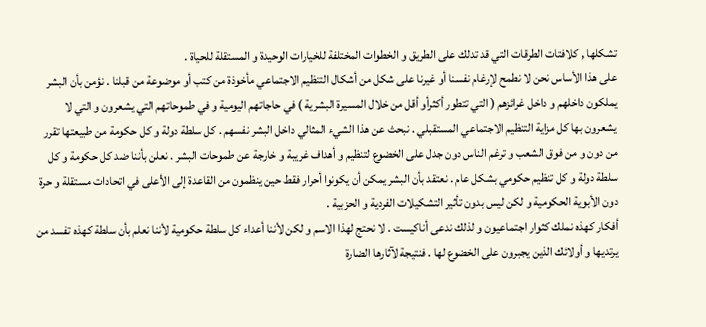تشكلها , كلافتات الطرقات التي قد تدلك على الطريق و الخطوات المختلفة للخيارات الوحيدة و المستقلة للحياة .
على هذا الأساس نحن لا نطمح لإرغام نفسنا أو غيرنا على شكل من أشكال التنظيم الاجتماعي مأخوذة من كتب أو موضوعة من قبلنا . نؤمن بأن البشر يملكون داخلهم و داخل غرائزهم ( التي تتطور أكثرأو أقل من خلال المسيرة البشرية ) في حاجاتهم اليومية و في طموحاتهم التي يشعرون و التي لا يشعرون بها كل مزاية التنظيم الاجتماعي المستقبلي . نبحث عن هذا الشيء المثالي داخل البشر نفسهم . كل سلطة دولة و كل حكومة من طبيعتها تقرر من دون و من فوق الشعب و ترغم الناس دون جدل على الخضوع لتنظيم و أهداف غريبة و خارجة عن طموحات البشر . نعلن بأننا ضد كل حكومة و كل سلطة دولة و كل تنظيم حكومي بشكل عام . نعتقد بأن البشر يمكن أن يكونوا أحرار فقط حين ينظمون من القاعدة إلى الأعلى في اتحادات مستقلة و حرة دون الأبوية الحكومية و لكن ليس بدون تأثير التشكيلات الفردية و الحزبية .
أفكار كهذه نملك كثوار اجتماعيون و لذلك ندعى أناكيست . لا نحتج لهذا الاسم و لكن لأننا أعداء كل سلطة حكومية لأننا نعلم بأن سلطة كهذه تفسد من يرتديها و أولائك الذين يجبرون على الخضوع لها . فنتيجة لآثارها الضارة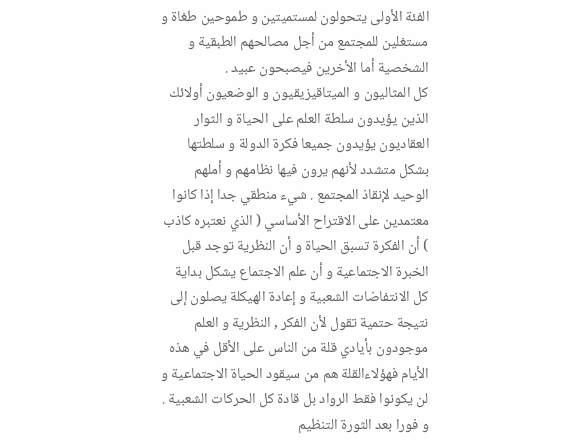الفئة الأولى يتحولون لمستميتين و طموحين طغاة و مستغلين للمجتمع من أجل مصالحهم الطبقية و الشخصية أما الأخرين فيصبحون عبيد .
كل المثاليون و الميتاقيزيقيون و الوضعيون أولائك الذين يؤيدون سلطة العلم على الحياة و الثوار العقاديون يؤيدون جميعا فكرة الدولة و سلطتها بشكل متشدد لأنهم يرون فيها نظامهم و أملهم الوحيد لإنقاذ المجتمع . شيء منطقي جدا إذا كانوا معتمدين على الاقتراح الأساسي ( الذي نعتبره كاذب ) أن الفكرة تسبق الحياة و أن النظرية توجد قبل الخبرة الاجتماعية و أن علم الاجتماع يشكل بداية كل الانتفاضات الشعبية و إعادة الهيكلة يصلون إلى نتيجة حتمية تقول لأن الفكر , النظرية و العلم موجودون بأيادي قلة من الناس على الأقل في هذه الأيام فهؤلاءالقلة هم من سيقود الحياة الاجتماعية و لن يكونوا فقط الرواد بل قادة كل الحركات الشعبية . و فورا بعد الثورة التنظيم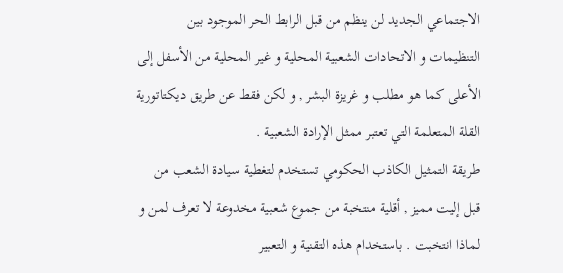الاجتماعي الجديد لن ينظم من قبل الرابط الحر الموجود بين التنظيمات و الاتحادات الشعبية المحلية و غير المحلية من الأسفل إلى الأعلى كما هو مطلب و غريزة البشر , و لكن فقط عن طريق ديكتاتورية القلة المتعلمة التي تعتبر ممثل الإرادة الشعبية .
طريقة التمثيل الكاذب الحكومي تستخدم لتغطية سيادة الشعب من قبل إليت مميز , أقلية منتخبة من جموع شعبية مخدوعة لا تعرف لمن و لماذا انتخبت . باستخدام هذه التقنية و التعبير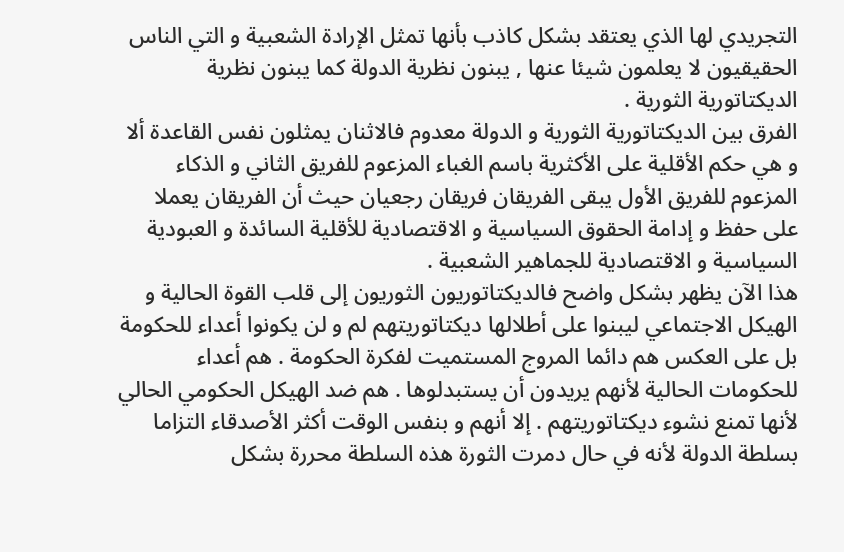التجريدي لها الذي يعتقد بشكل كاذب بأنها تمثل الإرادة الشعبية و التي الناس الحقيقيون لا يعلمون شيئا عنها , يبنون نظرية الدولة كما يبنون نظرية الديكتاتورية الثورية .
الفرق بين الديكتاتورية الثورية و الدولة معدوم فالاثنان يمثلون نفس القاعدة ألا و هي حكم الأقلية على الأكثرية باسم الغباء المزعوم للفريق الثاني و الذكاء المزعوم للفريق الأول يبقى الفريقان فريقان رجعيان حيث أن الفريقان يعملا على حفظ و إدامة الحقوق السياسية و الاقتصادية للأقلية السائدة و العبودية السياسية و الاقتصادية للجماهير الشعبية .
هذا الآن يظهر بشكل واضح فالديكتاتوريون الثوريون إلى قلب القوة الحالية و الهيكل الاجتماعي ليبنوا على أطلالها ديكتاتوريتهم لم و لن يكونوا أعداء للحكومة بل على العكس هم دائما المروج المستميت لفكرة الحكومة . هم أعداء للحكومات الحالية لأنهم يريدون أن يستبدلوها . هم ضد الهيكل الحكومي الحالي لأنها تمنع نشوء ديكتاتوريتهم . إلا أنهم و بنفس الوقت أكثر الأصدقاء التزاما بسلطة الدولة لأنه في حال دمرت الثورة هذه السلطة محررة بشكل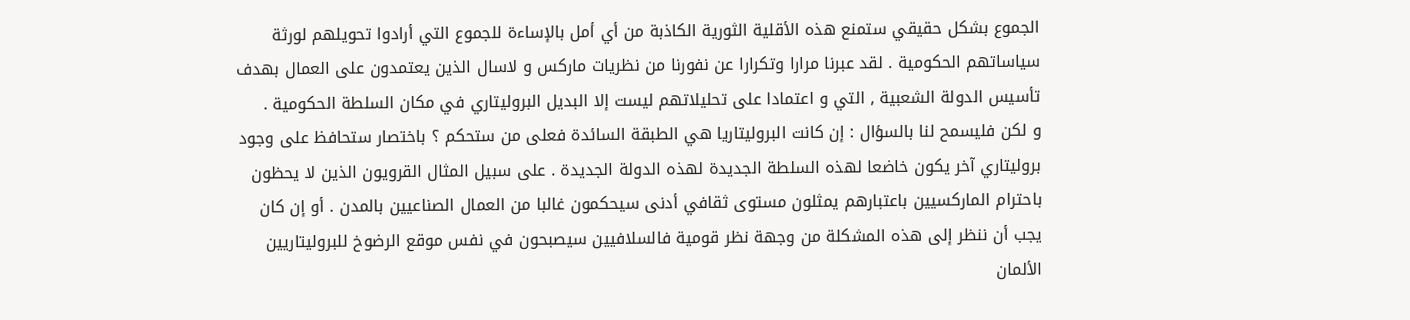الجموع بشكل حقيقي ستمنع هذه الأقلية الثورية الكاذبة من أي أمل بالإساءة للجموع التي أرادوا تحويلهم لورثة سياساتهم الحكومية . لقد عبرنا مرارا وتكرارا عن نفورنا من نظريات ماركس و لاسال الذين يعتمدون على العمال بهدف تأسيس الدولة الشعبية , التي و اعتمادا على تحليلاتهم ليست إلا البديل البروليتاري في مكان السلطة الحكومية .
و لكن فليسمح لنا بالسؤال : إن كانت البروليتاريا هي الطبقة السائدة فعلى من ستحكم ؟ باختصار ستحافظ على وجود بروليتاري آخر يكون خاضعا لهذه السلطة الجديدة لهذه الدولة الجديدة . على سبيل المثال القرويون الذين لا يحظون باحترام الماركسيين باعتبارهم يمثلون مستوى ثقافي أدنى سيحكمون غالبا من العمال الصناعيين بالمدن . أو إن كان يجب أن ننظر إلى هذه المشكلة من وجهة نظر قومية فالسلافيين سيصبحون في نفس موقع الرضوخ للبروليتاريين الألمان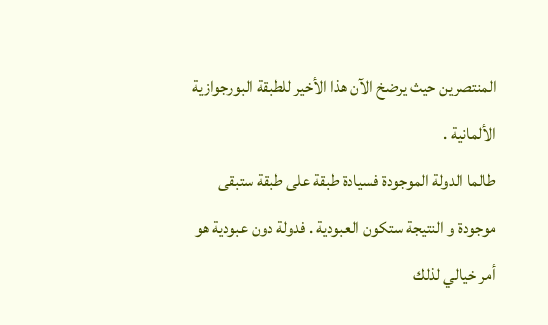المنتصرين حيث يرضخ الآن هذا الأخير للطبقة البورجوازية الألمانية .
طالما الدولة الموجودة فسيادة طبقة على طبقة ستبقى موجودة و النتيجة ستكون العبودية . فدولة دون عبودية هو أمر خيالي لذلك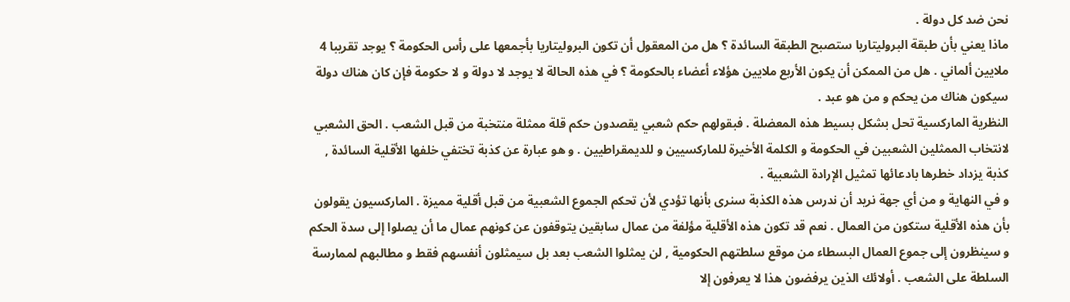نحن ضد كل دولة .
ماذا يعني بأن طبقة البروليتاريا ستصبح الطبقة السائدة ؟ هل من المعقول أن تكون البروليتاريا بأجمعها على رأس الحكومة ؟ يوجد تقريبا 4 ملايين ألماني . هل من الممكن أن يكون الأربع ملايين هؤلاء أعضاء بالحكومة ؟ في هذه الحالة لا يوجد لا دولة و لا حكومة فإن كان هناك دولة سيكون هناك من يحكم و من هو عبد .
النظرية الماركسية تحل بشكل بسيط هذه المعضلة . فبقولهم حكم شعبي يقصدون حكم قلة ممثلة منتخبة من قبل الشعب . الحق الشعبي لانتخاب الممثلين الشعبين في الحكومة و الكلمة الأخيرة للماركسيين و للديمقراطيين . و هو عبارة عن كذبة تختفي خلفها الأقلية السائدة , كذبة يزداد خطرها بادعائها تمثيل الإرادة الشعبية .
و في النهاية و من أي جهة نريد أن ندرس هذه الكذبة سنرى بأنها تؤدي لأن تحكم الجموع الشعبية من قبل أقلية مميزة . الماركسيون يقولون بأن هذه الأقلية ستكون من العمال . نعم قد تكون هذه الأقلية مؤلفة من عمال سابقين يتوقفون عن كونهم عمال ما أن يصلوا إلى سدة الحكم و سينظرون إلى جموع العمال البسطاء من موقع سلطتهم الحكومية , لن يمثلوا الشعب بعد بل سيمثلون أنفسهم فقط و مطالبهم لممارسة السلطة على الشعب . أولائك الذين يرفضون هذا لا يعرفون إلا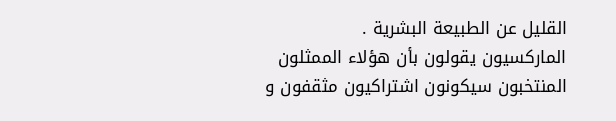القليل عن الطبيعة البشرية .
الماركسيون يقولون بأن هؤلاء الممثلون المنتخبون سيكونون اشتراكيون مثقفون و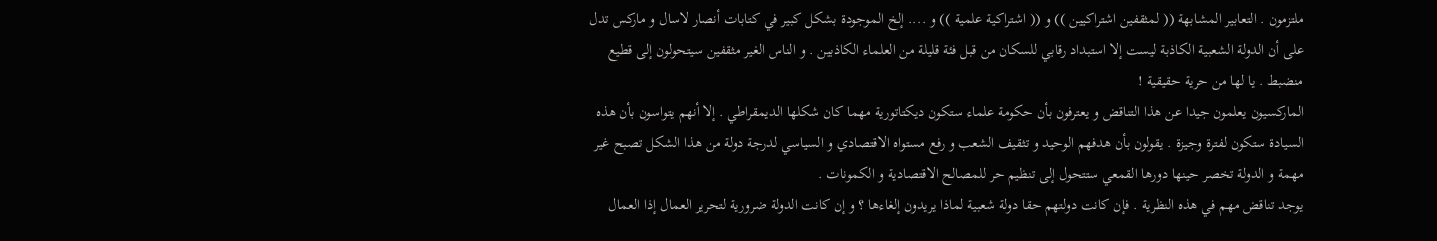ملتزمون . التعابير المشابهة (( لمثقفين اشتراكيين )) و (( اشتراكية علمية )) و .... إلخ الموجودة بشكل كبير في كتابات أنصار لاسال و ماركس تدل على أن الدولة الشعبية الكاذبة ليست إلا استبداد رقابي للسكان من قبل فئة قليلة من العلماء الكاذبين . و الناس الغير مثقفين سيتحولون إلى قطيع منضبط . يا لها من حرية حقيقية !
الماركسيون يعلمون جيدا عن هذا التناقض و يعترفون بأن حكومة علماء ستكون ديكتاتورية مهما كان شكلها الديمقراطي . إلا أنهم يتواسون بأن هذه السيادة ستكون لفترة وجيزة . يقولون بأن هدفهم الوحيد و تثقيف الشعب و رفع مستواه الاقتصادي و السياسي لدرجة دولة من هذا الشكل تصبح غير مهمة و الدولة تخصر حينها دورها القمعي ستتحول إلى تنظيم حر للمصالح الاقتصادية و الكمونات .
يوجد تناقض مهم في هذه النظرية . فإن كانت دولتهم حقا دولة شعبية لماذا يريدون إلغاءها ؟ و إن كانت الدولة ضرورية لتحرير العمال إذا العمال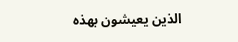الذين يعيشون بهذه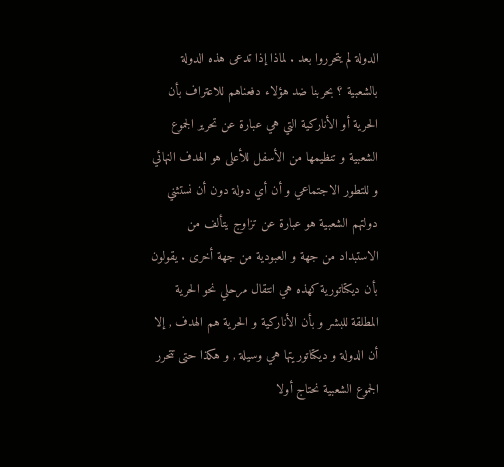الدولة لم يتحرروا بعد . لماذا إذا تدعى هذه الدولة بالشعبية ؟ بحربنا ضد هؤلاء دفعناهم للاعتراف بأن الحرية أو الأناركية التي هي عبارة عن تحرير الجموع الشعبية و تنظيمها من الأسفل للأعلى هو الهدف النهائي و للتطور الاجتماعي و أن أي دولة دون أن نستثني دولتهم الشعبية هو عبارة عن تزاوج يتألف من الاستبداد من جهة و العبودية من جهة أخرى . يقولون بأن ديكتاتورية كهذه هي انتقال مرحلي نحو الحرية المطلقة للبشر و بأن الأناركية و الحرية هم الهدف , إلا أن الدولة و ديكتاتوريتها هي وسيلة , و هكذا حتى تتحرر الجموع الشعبية نحتاج أولا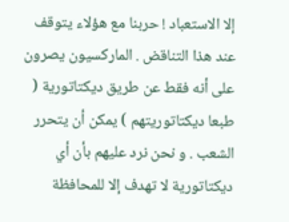إلا الاستعباد ! حربنا مع هؤلاء يتوقف عند هذا التناقض . الماركسيون يصرون على أنه فقط عن طريق ديكتاتورية ( طبعا ديكتاتوريتهم ) يمكن أن يتحرر الشعب . و نحن نرد عليهم بأن أي ديكتاتورية لا تهدف إلا للمحافظة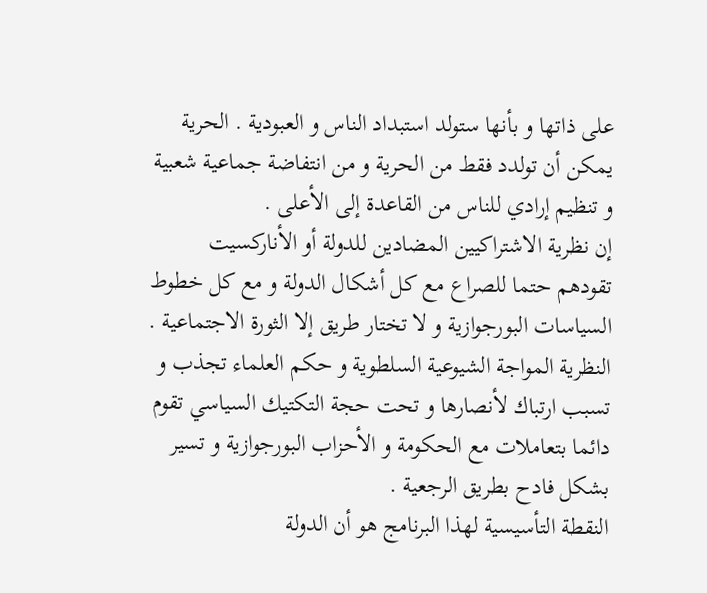على ذاتها و بأنها ستولد استبداد الناس و العبودية . الحرية يمكن أن تولدد فقط من الحرية و من انتفاضة جماعية شعبية و تنظيم إرادي للناس من القاعدة إلى الأعلى .
إن نظرية الاشتراكيين المضادين للدولة أو الأناركسيت تقودهم حتما للصراع مع كل أشكال الدولة و مع كل خطوط السياسات البورجوازية و لا تختار طريق إلا الثورة الاجتماعية . النظرية المواجة الشيوعية السلطوية و حكم العلماء تجذب و تسبب ارتباك لأنصارها و تحت حجة التكتيك السياسي تقوم دائما بتعاملات مع الحكومة و الأحزاب البورجوازية و تسير بشكل فادح بطريق الرجعية .
النقطة التأسيسية لهذا البرنامج هو أن الدولة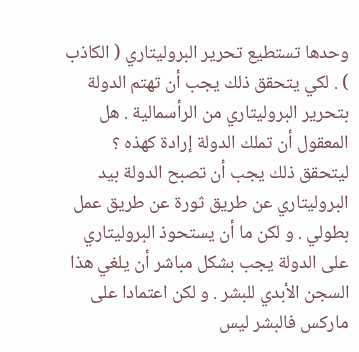وحدها تستطيع تحرير البروليتاري ( الكاذب ) . لكي يتحقق ذلك يجب أن تهتم الدولة بتحرير البروليتاري من الرأسمالية . هل المعقول أن تملك الدولة إرادة كهذه ؟ ليتحقق ذلك يجب أن تصبح الدولة بيد البروليتاري عن طريق ثورة عن طريق عمل بطولي . و لكن ما أن يستحوذ البروليتاري على الدولة يجب بشكل مباشر أن يلغي هذا السجن الأبدي للبشر . و لكن اعتمادا على ماركس فالبشر ليس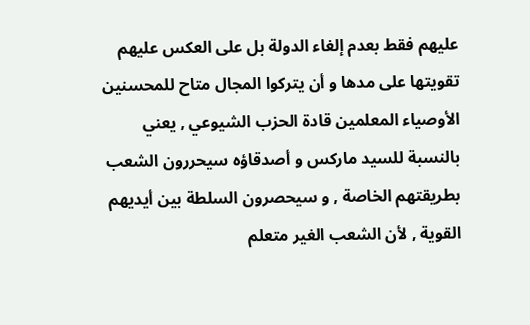عليهم فقط بعدم إلغاء الدولة بل على العكس عليهم تقويتها على مدها و أن يتركوا المجال متاح للمحسنين الأوصياء المعلمين قادة الحزب الشيوعي , يعني بالنسبة للسيد ماركس و أصدقاؤه سيحررون الشعب بطريقتهم الخاصة , و سيحصرون السلطة بين أيديهم القوية , لأن الشعب الغير متعلم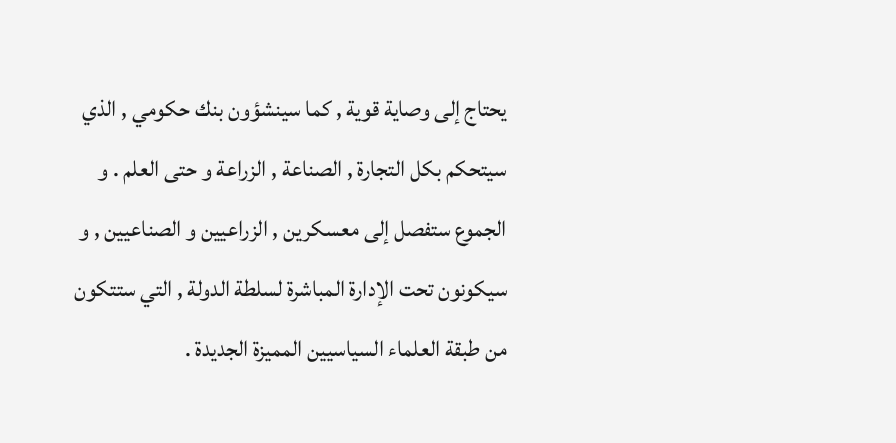يحتاج إلى وصاية قوية , كما سينشؤون بنك حكومي , الذي سيتحكم بكل التجارة , الصناعة , الزراعة و حتى العلم . و الجموع ستفصل إلى معسكرين , الزراعيين و الصناعيين , و سيكونون تحت الإدارة المباشرة لسلطة الدولة , التي ستتكون من طبقة العلماء السياسيين المميزة الجديدة .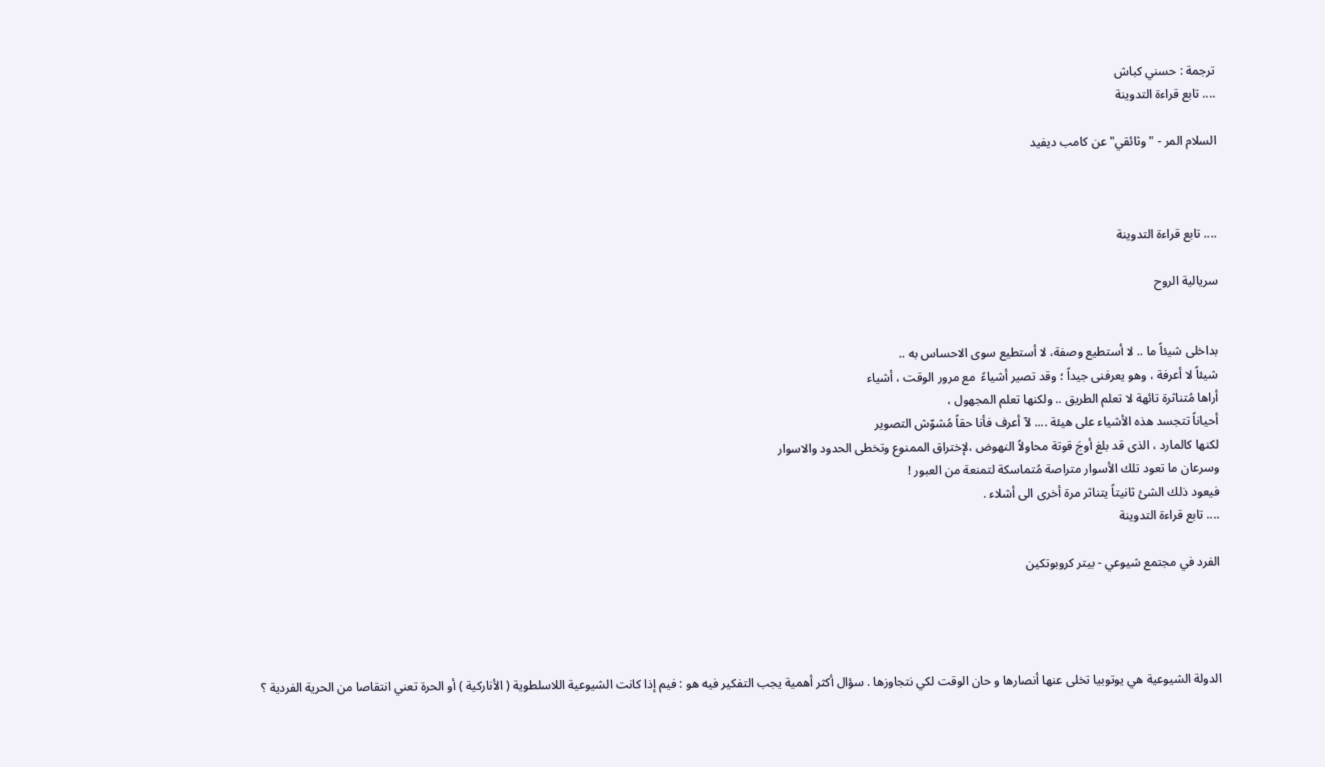ترجمة : حسني كباش
.... تابع قراءة التدوينة

السلام المر - "وثائقي" عن كامب ديفيد



.... تابع قراءة التدوينة

سريالية الروح


بداخلى شيئاً ما .. لا أستطيع وصفة، لا أستطيع سوى الاحساس به ..
شيئاً لا أعرفة ، وهو يعرفنى جيداً ؛ وقد تصير أشياءً  مع مرور الوقت ، أشياء
أراها مُتناثرة تائهة لا تعلم الطريق .. ولكنها تعلم المجهول ،
أحياناً تتجسد هذه الأشياء على هيئة .... لآ أعرف فأنا حقاً مُشوّش التصوير
لكنها كالمارد ، الذى قد بلغ أوجَ قوتة محاولاً النهوض ،لإختراق الممنوع وتخطى الحدود والاسوار
وسرعان ما تعود تلك الأسوار متراصة مُتماسكة لتمنعة من العبور !
فيعود ذلك الشئ ثانيتاً يتناثر مرة أخرى الى أشلاء .
.... تابع قراءة التدوينة

الفرد في مجتمع شيوعي - بيتر كروبوتكين




الدولة الشيوعية هي يوتوبيا تخلى عنها أنصارها و حان الوقت لكي نتجاوزها . سؤال أكثر أهمية يجب التفكير فيه هو : فيم إذا كانت الشيوعية اللاسلطوية ( الأناركية ) أو الحرة تعني انتقاصا من الحرية الفردية ؟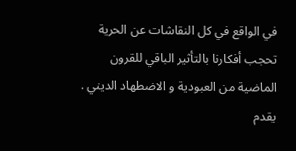في الواقع في كل النقاشات عن الحرية تحجب أفكارنا بالتأثير الباقي للقرون الماضية من العبودية و الاضطهاد الديني .
يقدم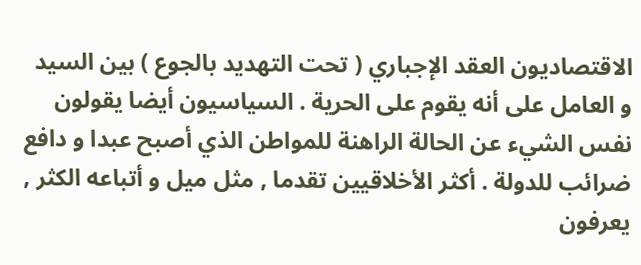الاقتصاديون العقد الإجباري ( تحت التهديد بالجوع ) بين السيد و العامل على أنه يقوم على الحرية . السياسيون أيضا يقولون نفس الشيء عن الحالة الراهنة للمواطن الذي أصبح عبدا و دافع ضرائب للدولة . أكثر الأخلاقيين تقدما , مثل ميل و أتباعه الكثر , يعرفون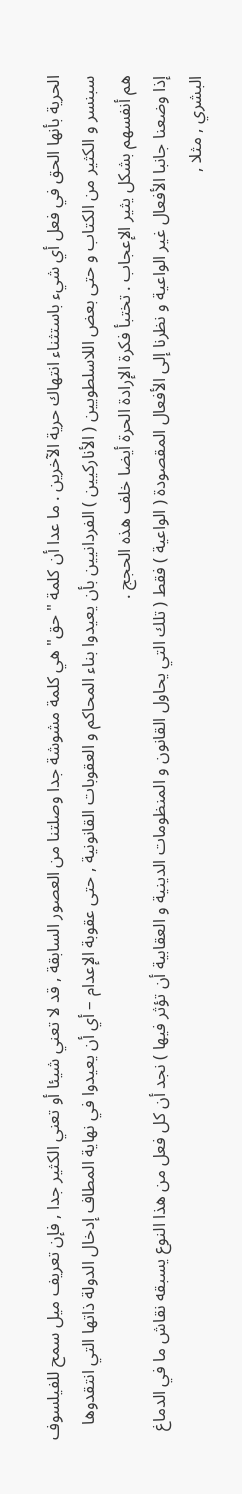الحرية بأنها الحق في فعل أي شيء باستثناء انتهاك حرية الآخرين . ما عدا أن كلمة "حق" هي كلمة مشوشة جدا وصلتنا من العصور السابقة , قد لا تعني شيئا أو تعني الكثير جدا , فإن تعريف ميل سمح للفيلسوف سبنسر و الكثير من الكتاب و حتى بعض اللاسلطويين ( الأناركيين ) الفردانيين بأن يعيدوا بناء المحاكم و العقوبات القانونية , حتى عقوبة الإعدام – أي أن يعيدوا في نهاية المطاف إدخال الدولة ذاتها التي انتقدوها هم أنفسهم بشكل يثير الإعجاب . تختبأ فكرة الإرادة الحرة أيضا خلف هذه الحجج .
إذا وضعنا جانبا الأفعال غير الواعية و نظرنا إلى الأفعال المقصودة ( الواعية ) فقط ( تلك التي يحاول القانون و المنظومات الدينية و العقابية أن تؤثر فيها ) نجد أن كل فعل من هذا النوع يسبقه نقاش ما في الدماغ البشري , مثلا ,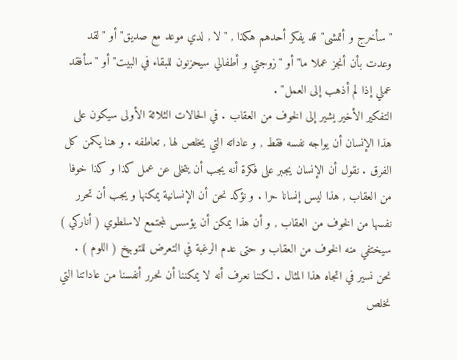"سأخرج و أتمشى" قد يفكر أحدهم هكذا , "لا , لدي موعد مع صديق" أو "لقد وعدت بأن أنجز عملا ما" أو "زوجتي و أطفالي سيحزنون للبقاء في البيت" أو "سأفقد عملي إذا لم أذهب إلى العمل" .
التفكير الأخير يشير إلى الخوف من العقاب . في الحالات الثلاثة الأولى سيكون على هذا الإنسان أن يواجه نفسه فقط , و عاداته التي يخلص لها , تعاطفه . و هنا يكمن كل الفرق . نقول أن الإنسان يجبر على فكرة أنه يجب أن يتخلى عن عمل كذا و كذا خوفا من العقاب , هذا ليس إنسانا حرا . و نؤكد نحن أن الإنسانية يمكنها و يجب أن تحرر نفسها من الخوف من العقاب , و أن هذا يمكن أن يؤسس لمجتمع لاسلطوي ( أناركي ) سيختفي منه الخوف من العقاب و حتى عدم الرغبة في التعرض للتوبيخ ( اللوم ) . نحن نسير في اتجاه هذا المثال . لكننا نعرف أنه لا يمكننا أن نحرر أنفسنا من عاداتنا التي نخلص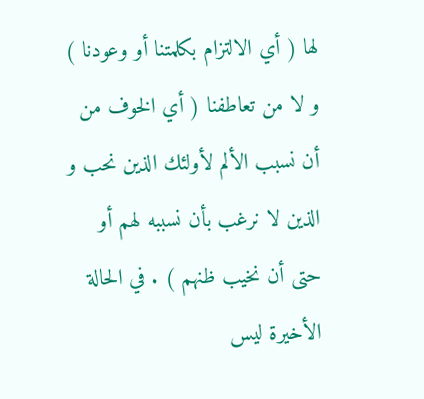لها ( أي الالتزام بكلمتنا أو وعودنا ) و لا من تعاطفنا ( أي الخوف من أن نسبب الألم لأولئك الذين نحب و الذين لا نرغب بأن نسببه لهم أو حتى أن نخيب ظنهم ) . في الحالة الأخيرة ليس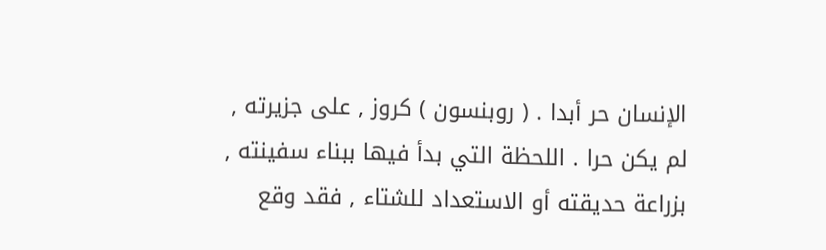الإنسان حر أبدا . ( روبنسون ) كروز , على جزيرته , لم يكن حرا . اللحظة التي بدأ فيها ببناء سفينته , بزراعة حديقته أو الاستعداد للشتاء , فقد وقع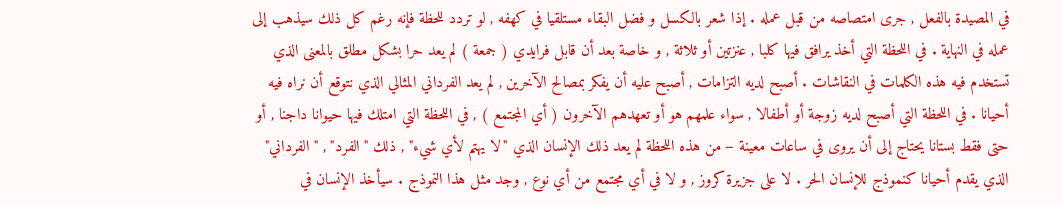في المصيدة بالفعل , جرى امتصاصه من قبل عمله . إذا شعر بالكسل و فضل البقاء مستلقيا في كهفه , لو تردد للحظة فإنه رغم كل ذلك سيذهب إلى عمله في النهاية . في اللحظة التي أخذ يرافق فيها كلبا , عنزتين أو ثلاثة , و خاصة بعد أن قابل فرايدي ( جمعة ) لم يعد حرا بشكل مطلق بالمعنى الذي تستخدم فيه هذه الكلمات في النقاشات . أصبح لديه التزامات , أصبح عليه أن يفكر بمصالح الآخرين , لم يعد الفرداني المثالي الذي نتوقع أن نراه فيه أحيانا . في اللحظة التي أصبح لديه زوجة أو أطفالا , سواء علمهم هو أو تعهدهم الآخرون ( أي المجتمع ) , في اللحظة التي امتلك فيها حيوانا داجنا , أو حتى فقط بستانا يحتاج إلى أن يروى في ساعات معينة – من هذه اللحظة لم يعد ذلك الإنسان الذي "لا يهتم لأي شيء" , ذلك "الفرد" , "الفرداني" الذي يقدم أحيانا كنموذج للإنسان الحر . لا على جزيرة كروز , و لا في أي مجتمع من أي نوع , وجد مثل هذا النموذج . سيأخذ الإنسان في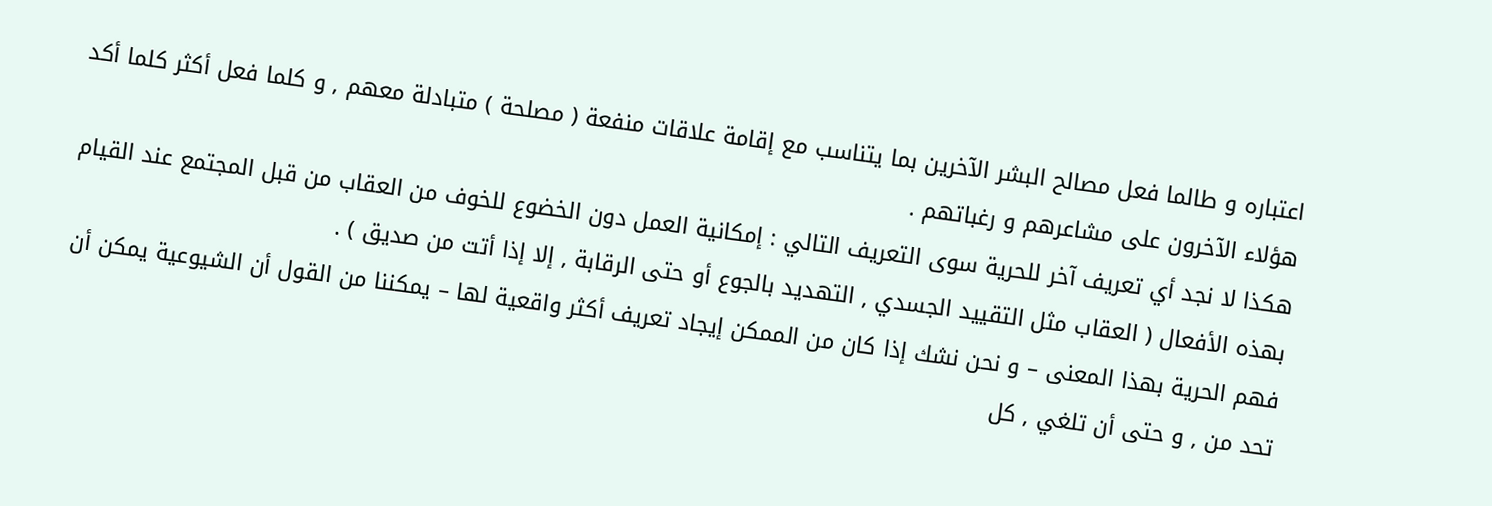اعتباره و طالما فعل مصالح البشر الآخرين بما يتناسب مع إقامة علاقات منفعة ( مصلحة ) متبادلة معهم , و كلما فعل أكثر كلما أكد هؤلاء الآخرون على مشاعرهم و رغباتهم .
هكذا لا نجد أي تعريف آخر للحرية سوى التعريف التالي : إمكانية العمل دون الخضوع للخوف من العقاب من قبل المجتمع عند القيام بهذه الأفعال ( العقاب مثل التقييد الجسدي , التهديد بالجوع أو حتى الرقابة , إلا إذا أتت من صديق ) .
فهم الحرية بهذا المعنى – و نحن نشك إذا كان من الممكن إيجاد تعريف أكثر واقعية لها – يمكننا من القول أن الشيوعية يمكن أن تحد من , و حتى أن تلغي , كل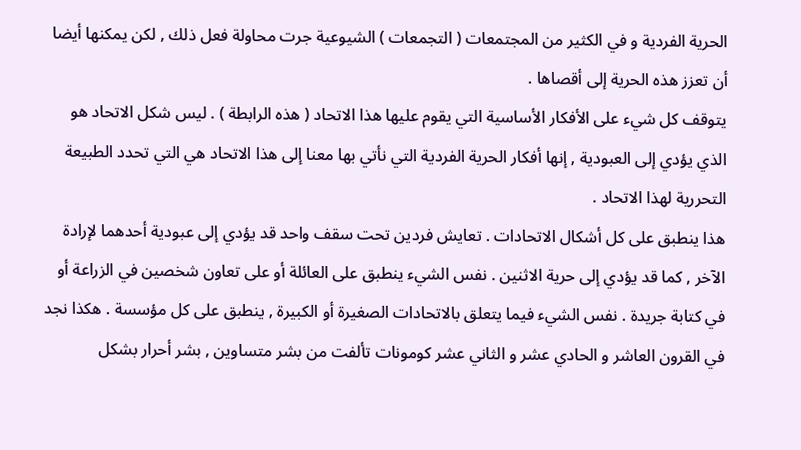الحرية الفردية و في الكثير من المجتمعات ( التجمعات ) الشيوعية جرت محاولة فعل ذلك , لكن يمكنها أيضا أن تعزز هذه الحرية إلى أقصاها .
يتوقف كل شيء على الأفكار الأساسية التي يقوم عليها هذا الاتحاد ( هذه الرابطة ) . ليس شكل الاتحاد هو الذي يؤدي إلى العبودية , إنها أفكار الحرية الفردية التي نأتي بها معنا إلى هذا الاتحاد هي التي تحدد الطبيعة التحررية لهذا الاتحاد .
هذا ينطبق على كل أشكال الاتحادات . تعايش فردين تحت سقف واحد قد يؤدي إلى عبودية أحدهما لإرادة الآخر , كما قد يؤدي إلى حرية الاثنين . نفس الشيء ينطبق على العائلة أو على تعاون شخصين في الزراعة أو في كتابة جريدة . نفس الشيء فيما يتعلق بالاتحادات الصغيرة أو الكبيرة , ينطبق على كل مؤسسة . هكذا نجد في القرون العاشر و الحادي عشر و الثاني عشر كومونات تألفت من بشر متساوين , بشر أحرار بشكل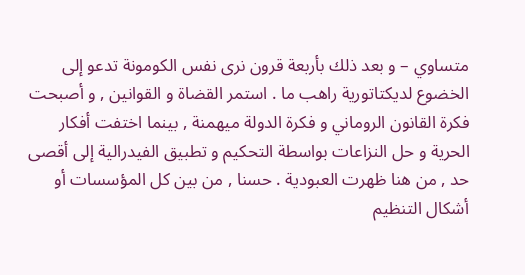متساوي – و بعد ذلك بأربعة قرون نرى نفس الكومونة تدعو إلى الخضوع لديكتاتورية راهب ما . استمر القضاة و القوانين , و أصبحت فكرة القانون الروماني و فكرة الدولة ميهمنة , بينما اختفت أفكار الحرية و حل النزاعات بواسطة التحكيم و تطبيق الفيدرالية إلى أقصى حد , من هنا ظهرت العبودية . حسنا , من بين كل المؤسسات أو أشكال التنظيم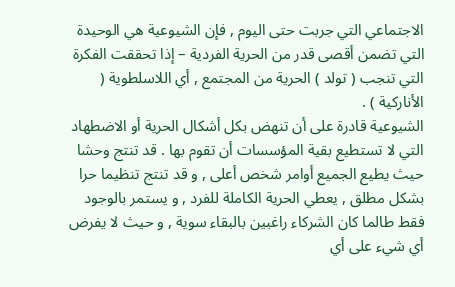الاجتماعي التي جربت حتى اليوم , فإن الشيوعية هي الوحيدة التي تضمن أقصى قدر من الحرية الفردية – إذا تحققت الفكرة التي تنجب ( تولد ) الحرية من المجتمع , أي اللاسلطوية ( الأناركية ) .
الشيوعية قادرة على أن تنهض بكل أشكال الحرية أو الاضطهاد التي لا تستطيع بقية المؤسسات أن تقوم بها . قد تنتج وحشا حيث يطيع الجميع أوامر شخص أعلى , و قد تنتج تنظيما حرا بشكل مطلق , يعطي الحرية الكاملة للفرد , و يستمر بالوجود فقط طالما كان الشركاء راغبين بالبقاء سوية , و حيث لا يفرض أي شيء على أي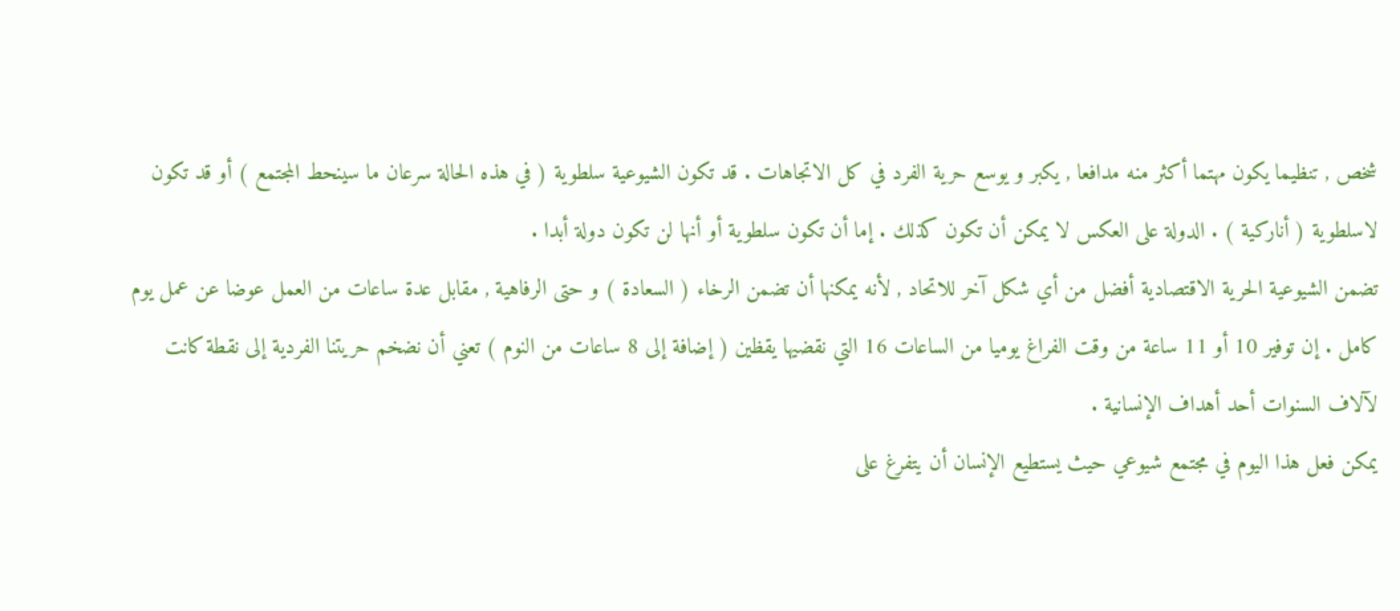شخص , تنظيما يكون مهتما أكثر منه مدافعا , يكبر و يوسع حرية الفرد في كل الاتجاهات . قد تكون الشيوعية سلطوية ( في هذه الحالة سرعان ما سينحط المجتمع ) أو قد تكون لاسلطوية ( أناركية ) . الدولة على العكس لا يمكن أن تكون كذلك . إما أن تكون سلطوية أو أنها لن تكون دولة أبدا .
تضمن الشيوعية الحرية الاقتصادية أفضل من أي شكل آخر للاتحاد , لأنه يمكنها أن تضمن الرخاء ( السعادة ) و حتى الرفاهية , مقابل عدة ساعات من العمل عوضا عن عمل يوم كامل . إن توفير 10 أو 11 ساعة من وقت الفراغ يوميا من الساعات 16 التي نقضيها يقظين ( إضافة إلى 8 ساعات من النوم ) تعني أن نضخم حريتنا الفردية إلى نقطة كانت لآلاف السنوات أحد أهداف الإنسانية .
يمكن فعل هذا اليوم في مجتمع شيوعي حيث يستطيع الإنسان أن يتفرغ على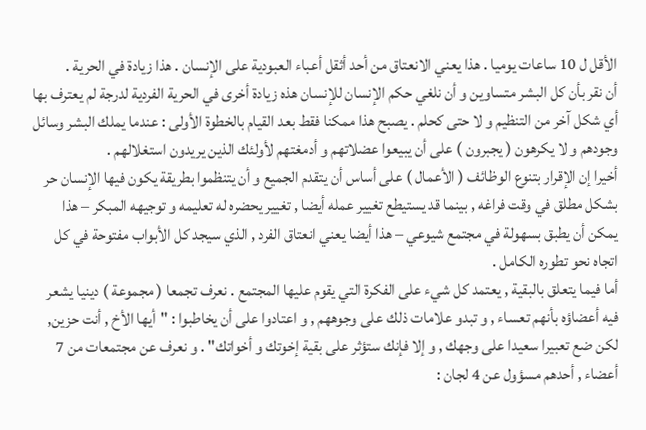الأقل ل 10 ساعات يوميا . هذا يعني الانعتاق من أحد أثقل أعباء العبودية على الإنسان . هذا زيادة في الحرية .
أن نقر بأن كل البشر متساوين و أن نلغي حكم الإنسان للإنسان هذه زيادة أخرى في الحرية الفردية لدرجة لم يعترف بها أي شكل آخر من التنظيم و لا حتى كحلم . يصبح هذا ممكنا فقط بعد القيام بالخطوة الأولى : عندما يملك البشر وسائل وجودهم و لا يكرهون ( يجبرون ) على أن يبيعوا عضلاتهم و أدمغتهم لأولئك الذين يريدون استغلالهم .
أخيرا إن الإقرار بتنوع الوظائف ( الأعمال ) على أساس أن يتقدم الجميع و أن يتنظموا بطريقة يكون فيها الإنسان حر بشكل مطلق في وقت فراغه , بينما قد يستيطع تغيير عمله أيضا , تغيير يحضره له تعليمه و توجيهه المبكر – هذا يمكن أن يطبق بسهولة في مجتمع شيوعي – هذا أيضا يعني انعتاق الفرد , الذي سيجد كل الأبواب مفتوحة في كل اتجاه نحو تطوره الكامل .
أما فيما يتعلق بالبقية , يعتمد كل شيء على الفكرة التي يقوم عليها المجتمع . نعرف تجمعا ( مجموعة ) دينيا يشعر فيه أعضاؤه بأنهم تعساء , و تبدو علامات ذلك على وجوههم , و اعتادوا على أن يخاطبوا : "أيها الأخ , أنت حزين, لكن ضع تعبيرا سعيدا على وجهك , و إلا فإنك ستؤثر على بقية إخوتك و أخواتك" . و نعرف عن مجتمعات من 7 أعضاء , أحدهم مسؤول عن 4 لجان :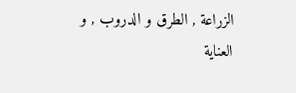الزراعة , الطرق و الدروب , و العناية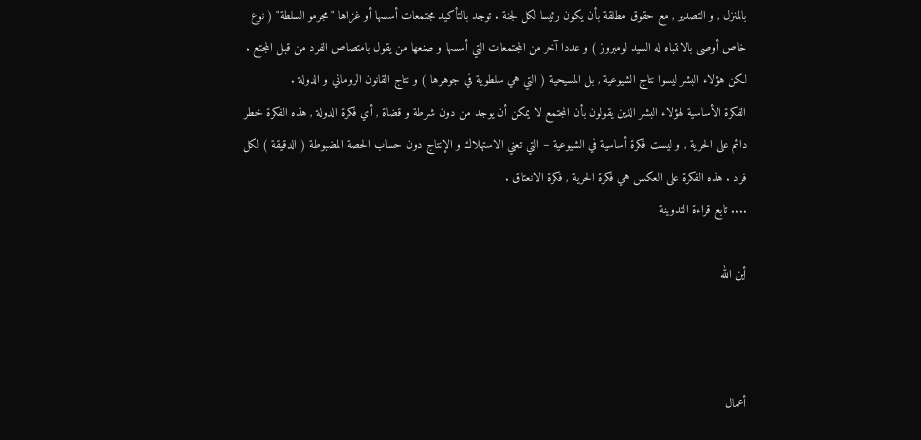بالمنزل , و التصدير , مع حقوق مطلقة بأن يكون رئيسا لكل لجنة . توجد بالتأكيد مجتمعات أسسها أو غزاها "مجرمو السلطة" ( نوع خاص أوصى بالانتباه له السيد لومبروز ) و عددا آخر من المجتمعات التي أسسها و صنعها من يقول بامتصاص الفرد من قبل المجتع . لكن هؤلاء البشر ليسوا نتاج الشيوعية , بل المسيحية ( التي هي سلطوية في جوهرها ) و نتاج القانون الروماني و الدولة .
الفكرة الأساسية لهؤلاء البشر الذين يقولون بأن المجتمع لا يمكن أن يوجد من دون شرطة و قضاة , أي فكرة الدولة , هذه الفكرة خطر دائم على الحرية , و ليست فكرة أساسية في الشيوعية – التي تعني الاستهلاك و الإنتاج دون حساب الحصة المضبوطة ( الدقيقة ) لكل فرد . هذه الفكرة على العكس هي فكرة الحرية , فكرة الانعتاق .
.... تابع قراءة التدوينة

أين الله



أعمال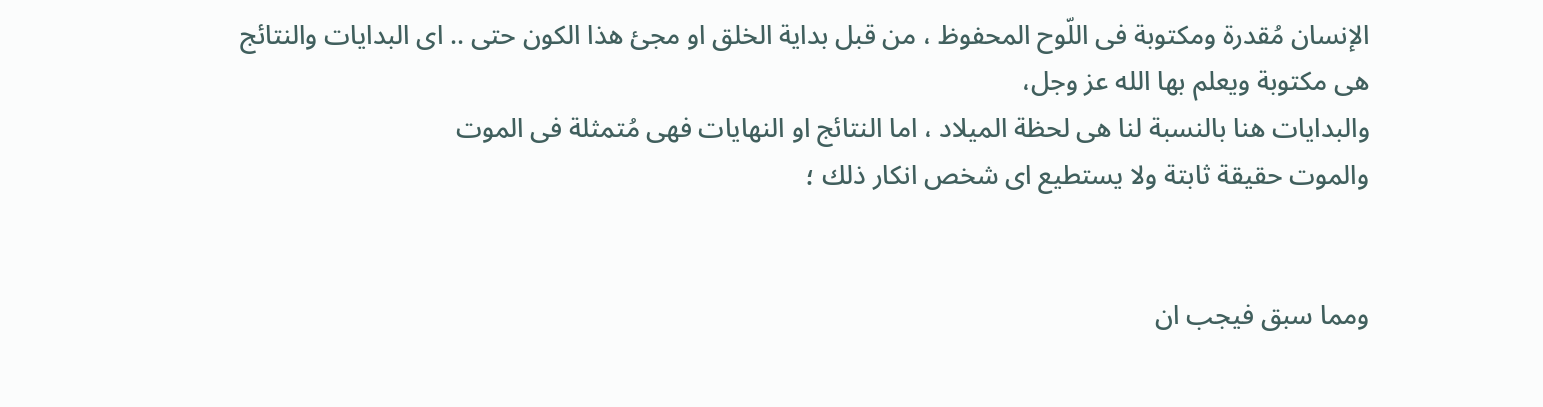الإنسان مُقدرة ومكتوبة فى اللّوح المحفوظ ، من قبل بداية الخلق او مجئ هذا الكون حتى .. اى البدايات والنتائج هى مكتوبة ويعلم بها الله عز وجل،
والبدايات هنا بالنسبة لنا هى لحظة الميلاد ، اما النتائج او النهايات فهى مُتمثلة فى الموت
والموت حقيقة ثابتة ولا يستطيع اى شخص انكار ذلك ؛


ومما سبق فيجب ان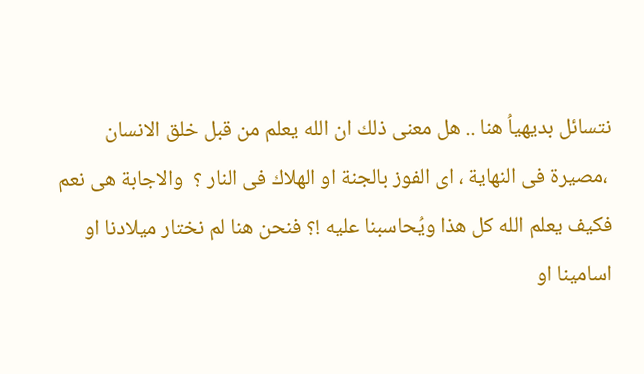نتسائل بديهياُ هنا .. هل معنى ذلك ان الله يعلم من قبل خلق الانسان
 ،مصيرة فى النهاية ، اى الفوز بالجنة او الهلاك فى النار ؟  والاجابة هى نعم
فكيف يعلم الله كل هذا ويُحاسبنا عليه !؟ فنحن هنا لم نختار ميلادنا او اسامينا او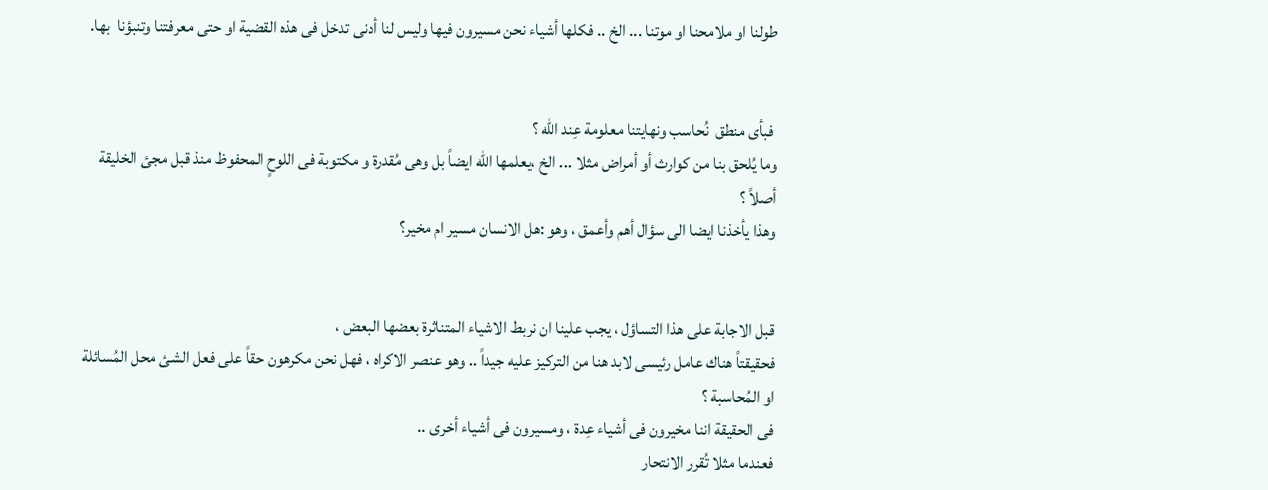طولنا او ملامحنا او موتنا ... الخ .. فكلها أشياء نحن مسيرون فيها وليس لنا أدنى تدخل فى هذه القضية او حتى معرفتنا وتنبؤنا  بها.


 فبأى منطق  نُحاسب ونهايتنا معلومة عِند الله ؟
وما يُلحق بنا من كوارث أو أمراض مثلا ... الخ ،يعلمها الله ايضاً بل وهى مُقدرة و مكتوبة فى اللوحٍ المحفوظ منذ قبل مجئ الخليقة أصلاً ؟
وهذا يأخذنا ايضا الى سؤال أهم وأعمق ، وهو :هل الانسان مسير ام مخير؟


قبل الاجابة على هذا التساؤل ، يجب علينا ان نربط الاشياء المتناثرة بعضها البعض ،
فحقيقتاً هناك عامل رئيسى لابد هنا من التركيز عليه جيداً .. وهو عنصر الاكراه ، فهل نحن مكرهون حقاً على فعل الشئ محل المُسائلة او المُحاسبة ؟
فى الحقيقة اننا مخيرون فى أشياء عِدة ، ومسيرون فى أشياء أخرى ..
فعندما مثلا تُقرر الانتحار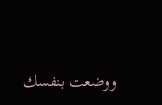ووضعت بنفسك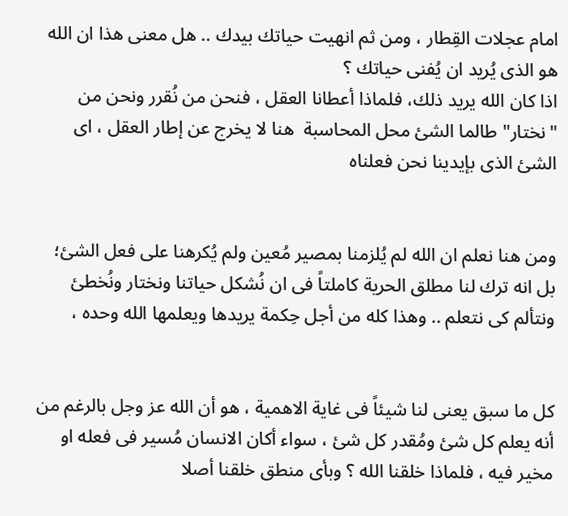امام عجلات القِطار ، ومن ثم انهيت حياتك بيدك .. هل معنى هذا ان الله هو الذى يُريد ان يُفنى حياتك ؟
اذا كان الله يريد ذلك، فلماذا أعطانا العقل ، فنحن من نُقرر ونحن من "نختار" طالما الشئ محل المحاسبة  هنا لا يخرج عن إطار العقل ، اى الشئ الذى بإيدينا نحن فعلناه


ومن هنا نعلم ان الله لم يُلزمنا بمصير مُعين ولم يُكرهنا على فعل الشئ؛ بل انه ترك لنا مطلق الحرية كاملتاً فى ان نُشكل حياتنا ونختار ونُخطئ ونتألم كى نتعلم .. وهذا كله من أجل حِكمة يريدها ويعلمها الله وحده ،


كل ما سبق يعنى لنا شيئاً فى غاية الاهمية ، هو أن الله عز وجل بالرغم من أنه يعلم كل شئ ومُقدر كل شئ ، سواء أكان الانسان مُسير فى فعله او مخير فيه ، فلماذا خلقنا الله ؟ وبأى منطق خلقنا أصلا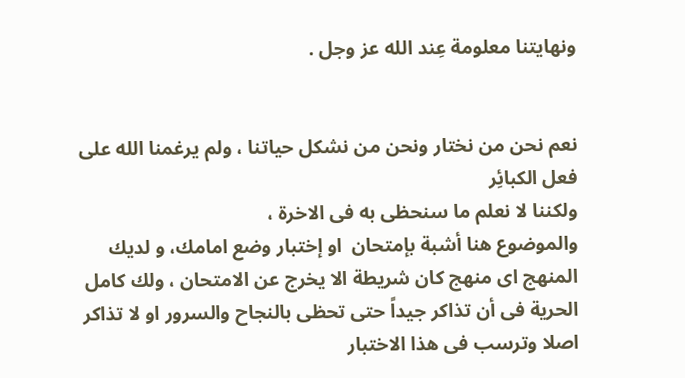ونهايتنا معلومة عِند الله عز وجل .


نعم نحن من نختار ونحن من نشكل حياتنا ، ولم يرغمنا الله على فعل الكبائِر
ولكننا لا نعلم ما سنحظى به فى الاخرة ،
والموضوع هنا أشبة بإمتحان  او إختبار وضع امامك، و لديك المنهج اى منهج كان شريطة الا يخرج عن الامتحان ، ولك كامل الحرية فى أن تذاكر جيداً حتى تحظى بالنجاح والسرور او لا تذاكر اصلا وترسب فى هذا الاختبار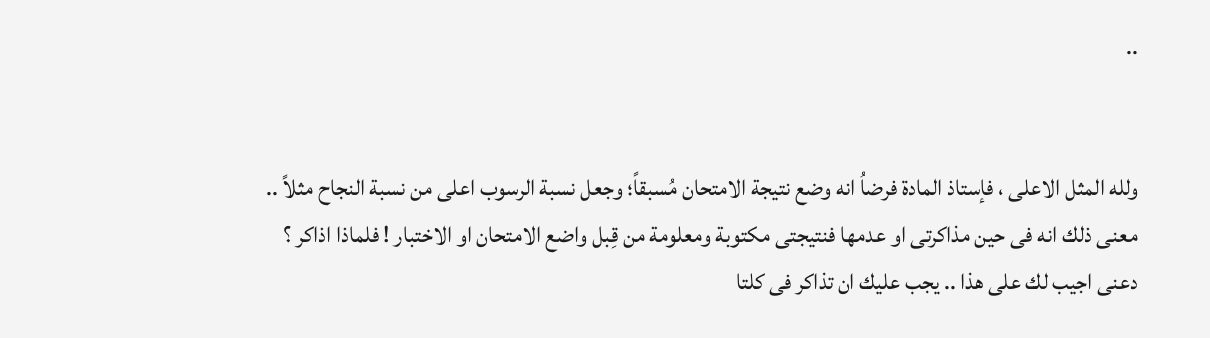..


ولله المثل الاعلى ، فإستاذ المادة فرضاُ انه وضع نتيجة الامتحان مُسبقاً؛ وجعل نسبة الرسوب اعلى من نسبة النجاح مثلاً .. معنى ذلك انه فى حين مذاكرتى او عدمها فنتيجتى مكتوبة ومعلومة من قِبل واضع الامتحان او الاختبار ! فلماذا اذاكر ؟
دعنى اجيب لك على هذا .. يجب عليك ان تذاكر فى كلتا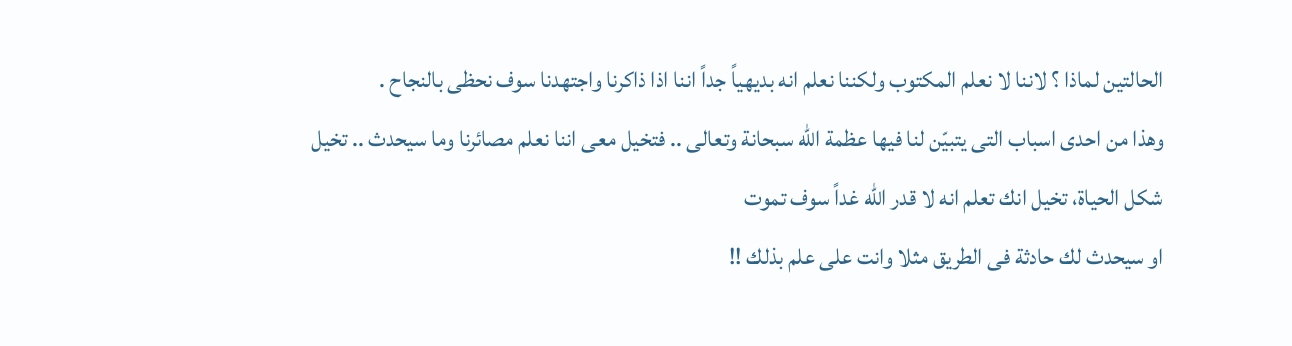الحالتين لماذا ؟ لاننا لا نعلم المكتوب ولكننا نعلم انه بديهياً جداً اننا اذا ذاكرنا واجتهدنا سوف نحظى بالنجاح .
وهذا من احدى اسباب التى يتبيّن لنا فيها عظمة الله سبحانة وتعالى .. فتخيل معى اننا نعلم مصائرنا وما سيحدث .. تخيل شكل الحياة، تخيل انك تعلم انه لا قدر الله غداً سوف تموت
او سيحدث لك حادثة فى الطريق مثلا وانت على علم بذلك !!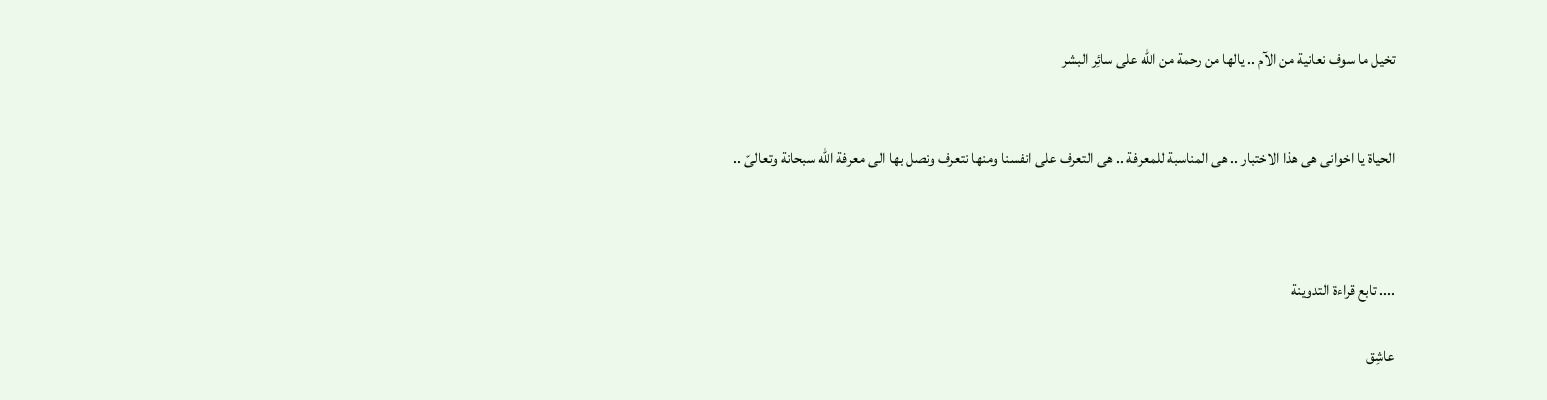تخيل ما سوف نعانية من الآم .. يالها من رحمة من الله على سائِر البشر


الحياة يا اخوانى هى هذا الاختبار .. هى المناسبة للمعرفة .. هى التعرف على انفسنا ومنها نتعرف ونصل بها الى معرفة الله سبحانة وتعالىّ ..



.... تابع قراءة التدوينة

عاشِق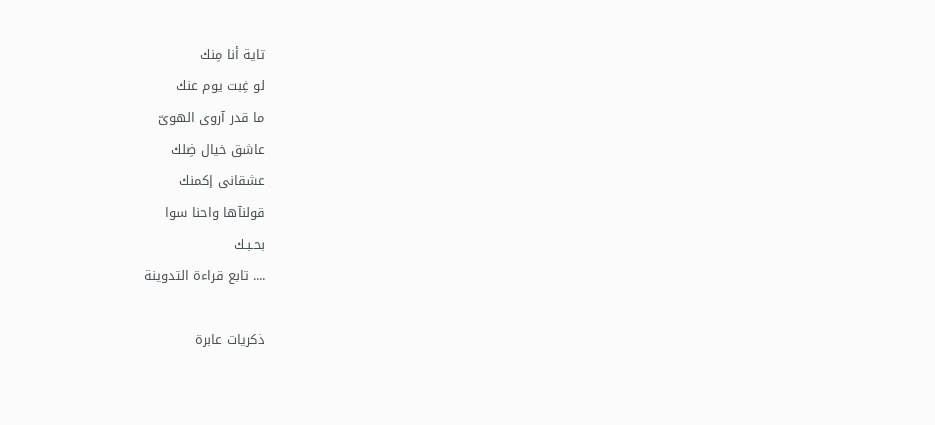تاية أنا مِنك
لو غِبت يوم عنك
ما قدر آروى الهوىّ
عاشق خيال ضِلك
عشقانى إكمنك
قولنآها واحنا سوا
بحـبـك
.... تابع قراءة التدوينة

ذكريات عابرة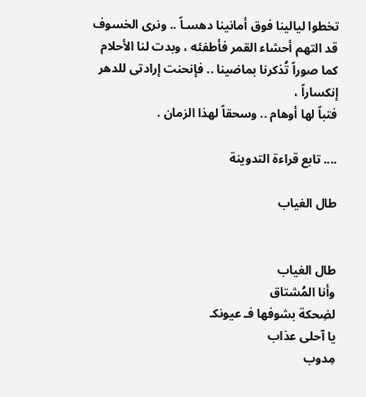تخطوا ليالينا فوق أمانينا دهسـاً .. ونرى الخسوف قد التهم أحشاء القمر فأطفئه ، وبدت لنا الأحلام كما صوراً تُذكرنا بماضينا .. فإنحنت إرادتى للدهر إنكساراً ،
فتباً لها أوهام .. وسحقاً لهذا الزمان .

.... تابع قراءة التدوينة

طال الغياب


طال الغياب
وأنا المُشتاق
لضِحكة بشوفها فـ عيونكـ
يا آحلى عذاب
مِدوب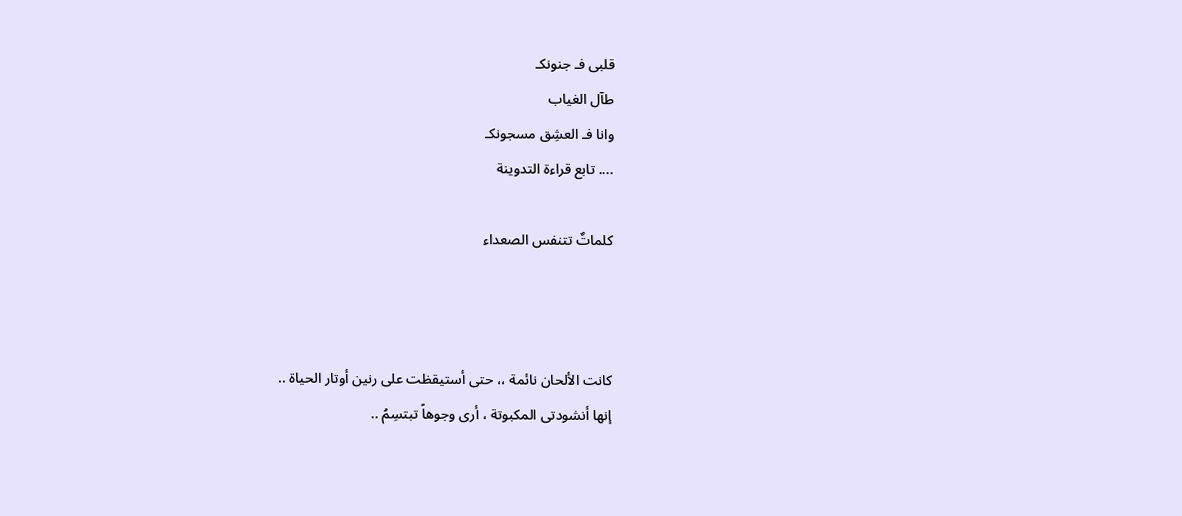قلبى فـ جنونكـ
طآل الغياب
وانا فـ العشِق مسجونكـ
.... تابع قراءة التدوينة

كلماتٌ تتنفس الصعداء



كانت الألحان نائمة ،، حتى أستيقظت على رنين أوتار الحياة ..
إنها أنشودتى المكبوتة ، أرى وجوهاً تبتسِمُ ..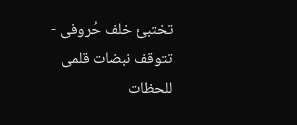تختبئ خلف حُروفى - تتوقف نبضات قلمى للحظات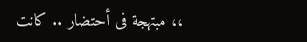،، مبتهجة فى أحتضار .. كانت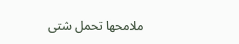ملامحها تحمل شتى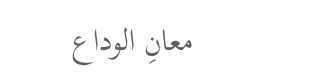معانِ الوداع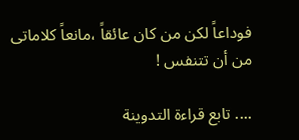فوداعاً لكن من كان عائقاً ،مانعاً كلاماتى من أن تتنفس !

.... تابع قراءة التدوينة